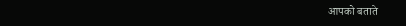आपको बताते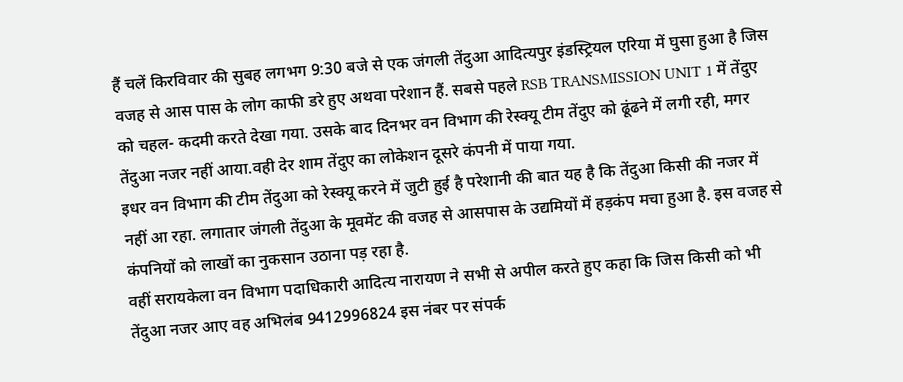हैं चलें किरविवार की सुबह लगभग 9:30 बजे से एक जंगली तेंदुआ आदित्यपुर इंडस्ट्रियल एरिया में घुसा हुआ है जिस वजह से आस पास के लोग काफी डरे हुए अथवा परेशान हैं. सबसे पहले RSB TRANSMISSION UNIT 1 में तेंदुए को चहल- कदमी करते देखा गया. उसके बाद दिनभर वन विभाग की रेस्क्यू टीम तेंदुए को ढूंढने में लगी रही, मगर तेंदुआ नजर नहीं आया.वही देर शाम तेंदुए का लोकेशन दूसरे कंपनी में पाया गया.
इधर वन विभाग की टीम तेंदुआ को रेस्क्यू करने में जुटी हुई है परेशानी की बात यह है कि तेंदुआ किसी की नजर में नहीं आ रहा. लगातार जंगली तेंदुआ के मूवमेंट की वजह से आसपास के उद्यमियों में हड़कंप मचा हुआ है. इस वजह से कंपनियों को लाखों का नुकसान उठाना पड़ रहा है.
वहीं सरायकेला वन विभाग पदाधिकारी आदित्य नारायण ने सभी से अपील करते हुए कहा कि जिस किसी को भी तेंदुआ नजर आए वह अभिलंब 9412996824 इस नंबर पर संपर्क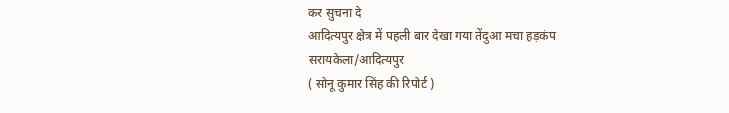कर सुचना दे
आदित्यपुर क्षेत्र में पहली बार देखा गया तेंदुआ मचा हड़कंप
सरायकेला/आदित्यपुर
( सोनू कुमार सिंह की रिपोर्ट )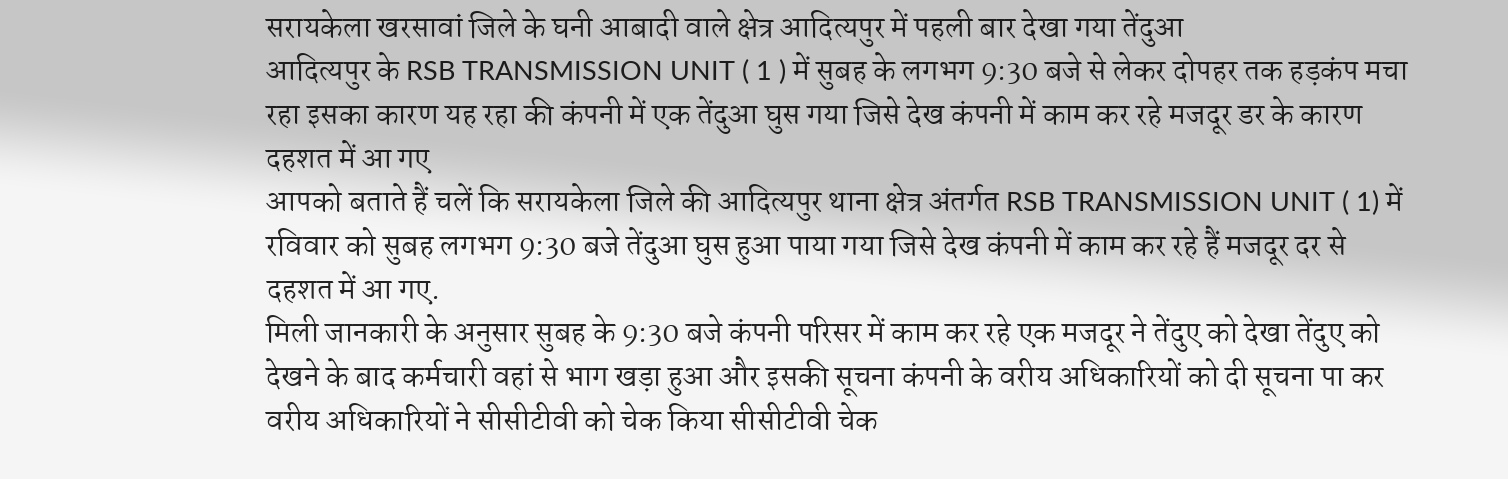सरायकेला खरसावां जिले के घनी आबादी वाले क्षेत्र आदित्यपुर में पहली बार देखा गया तेंदुआ
आदित्यपुर के RSB TRANSMISSION UNIT ( 1 ) में सुबह के लगभग 9:30 बजे से लेकर दोपहर तक हड़कंप मचा रहा इसका कारण यह रहा की कंपनी में एक तेंदुआ घुस गया जिसे देख कंपनी में काम कर रहे मजदूर डर के कारण दहशत में आ गए
आपको बताते हैं चलें कि सरायकेला जिले की आदित्यपुर थाना क्षेत्र अंतर्गत RSB TRANSMISSION UNIT ( 1) में रविवार को सुबह लगभग 9:30 बजे तेंदुआ घुस हुआ पाया गया जिसे देख कंपनी में काम कर रहे हैं मजदूर दर से दहशत में आ गए.
मिली जानकारी के अनुसार सुबह के 9:30 बजे कंपनी परिसर में काम कर रहे एक मजदूर ने तेंदुए को देखा तेंदुए को देखने के बाद कर्मचारी वहां से भाग खड़ा हुआ और इसकी सूचना कंपनी के वरीय अधिकारियों को दी सूचना पा कर वरीय अधिकारियों ने सीसीटीवी को चेक किया सीसीटीवी चेक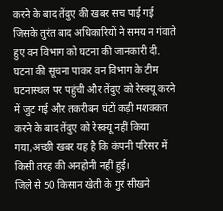करने के बाद तेंदुए की खबर सच पाई गई जिसके तुरंत बाद अधिकारियों ने समय न गंवाते हुए वन विभाग को घटना की जानकारी दी.
घटना की सूचना पाकर वन विभाग के टीम घटनास्थल पर पहुंची और तेंदुए को रेस्क्यू करने में जुट गई और तकरीबन घंटों कड़ी मशक्कत करने के बाद तेंदुए को रेस्क्यू नहीं किया गया,अच्छी खबर यह है कि कंपनी परिसर में किसी तरह की अनहोनी नहीं हुई।
जिले से 50 किसान खेती के गुर सीखने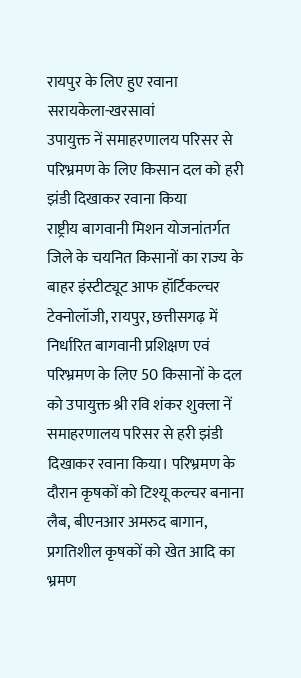रायपुर के लिए हुए रवाना
सरायकेला-खरसावां
उपायुक्त नें समाहरणालय परिसर से परिभ्रमण के लिए किसान दल को हरी झंडी दिखाकर रवाना किया
राष्ट्रीय बागवानी मिशन योजनांतर्गत जिले के चयनित किसानों का राज्य के बाहर इंस्टीट्यूट आफ हॉर्टिकल्चर टेक्नोलॉजी, रायपुर, छत्तीसगढ़ में निर्धारित बागवानी प्रशिक्षण एवं परिभ्रमण के लिए 50 किसानों के दल को उपायुक्त श्री रवि शंकर शुक्ला नें समाहरणालय परिसर से हरी झंडी दिखाकर रवाना किया। परिभ्रमण के दौरान कृषकों को टिश्यू कल्चर बनाना लैब, बीएनआर अमरुद बागान, प्रगतिशील कृषकों को खेत आदि का भ्रमण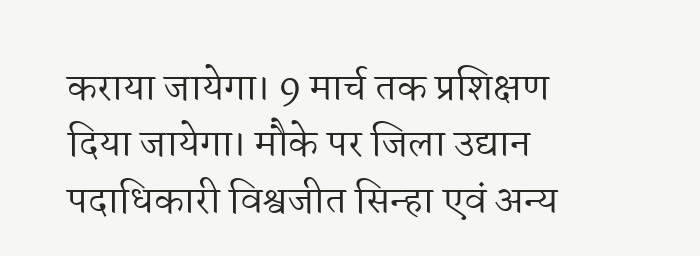कराया जायेगा। 9 मार्च तक प्रशिक्षण दिया जायेगा। मौके पर जिला उद्यान पदाधिकारी विश्वजीत सिन्हा एवं अन्य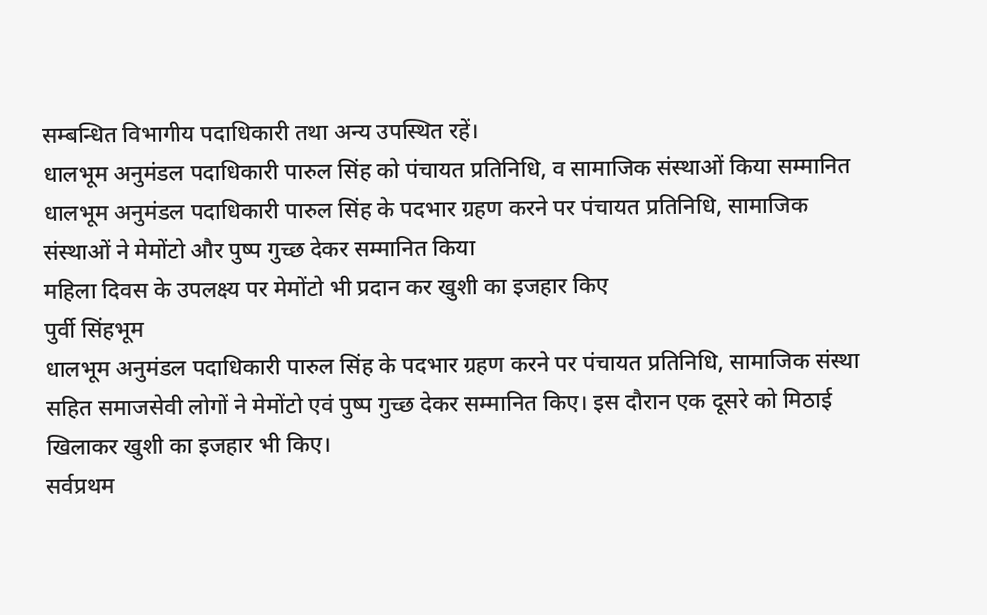सम्बन्धित विभागीय पदाधिकारी तथा अन्य उपस्थित रहें।
धालभूम अनुमंडल पदाधिकारी पारुल सिंह को पंचायत प्रतिनिधि, व सामाजिक संस्थाओं किया सम्मानित
धालभूम अनुमंडल पदाधिकारी पारुल सिंह के पदभार ग्रहण करने पर पंचायत प्रतिनिधि, सामाजिक संस्थाओं ने मेमोंटो और पुष्प गुच्छ देकर सम्मानित किया
महिला दिवस के उपलक्ष्य पर मेमोंटो भी प्रदान कर खुशी का इजहार किए
पुर्वी सिंहभूम
धालभूम अनुमंडल पदाधिकारी पारुल सिंह के पदभार ग्रहण करने पर पंचायत प्रतिनिधि, सामाजिक संस्था सहित समाजसेवी लोगों ने मेमोंटो एवं पुष्प गुच्छ देकर सम्मानित किए। इस दौरान एक दूसरे को मिठाई खिलाकर खुशी का इजहार भी किए।
सर्वप्रथम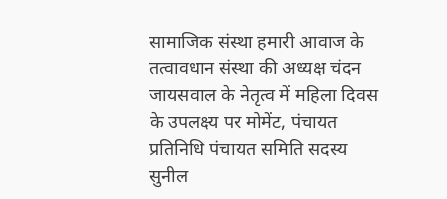सामाजिक संस्था हमारी आवाज के तत्वावधान संस्था की अध्यक्ष चंदन जायसवाल के नेतृत्व में महिला दिवस के उपलक्ष्य पर मोमेंट, पंचायत प्रतिनिधि पंचायत समिति सदस्य सुनील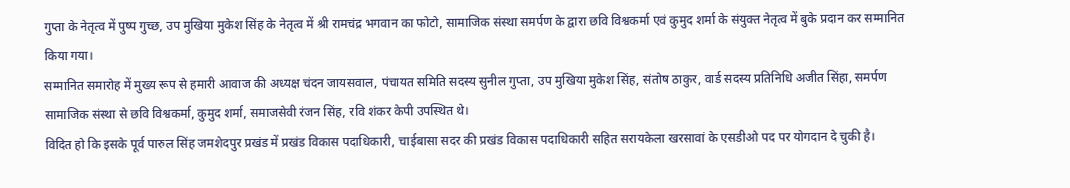गुप्ता के नेतृत्व में पुष्प गुच्छ, उप मुखिया मुकेश सिंह के नेतृत्व में श्री रामचंद्र भगवान का फोटो, सामाजिक संस्था समर्पण के द्वारा छवि विश्वकर्मा एवं कुमुद शर्मा के संयुक्त नेतृत्व में बुके प्रदान कर सम्मानित किया गया।
सम्मानित समारोह में मुख्य रूप से हमारी आवाज की अध्यक्ष चंदन जायसवाल, पंचायत समिति सदस्य सुनील गुप्ता, उप मुखिया मुकेश सिंह, संतोष ठाकुर, वार्ड सदस्य प्रतिनिधि अजीत सिंहा, समर्पण सामाजिक संस्था से छवि विश्वकर्मा, कुमुद शर्मा, समाजसेवी रंजन सिंह, रवि शंकर केपी उपस्थित थे।
विदित हो कि इसके पूर्व पारुल सिंह जमशेदपुर प्रखंड में प्रखंड विकास पदाधिकारी, चाईबासा सदर की प्रखंड विकास पदाधिकारी सहित सरायकेला खरसावां के एसडीओ पद पर योगदान दे चुकी है।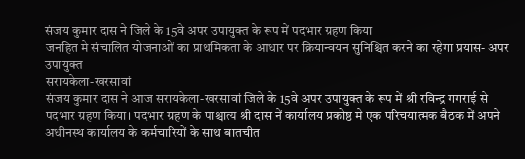संजय कुमार दास ने जिले के 15वे अपर उपायुक्त के रूप में पदभार ग्रहण किया
जनहित मे संचालित योजनाओं का प्राथमिकता के आधार पर क्रियान्वयन सुनिश्चित करने का रहेगा प्रयास- अपर उपायुक्त
सरायकेला-खरसावां
संजय कुमार दास ने आज सरायकेला-खरसावां जिले के 15वे अपर उपायुक्त के रूप में श्री रविन्द्र गगराई से पदभार ग्रहण किया। पदभार ग्रहण के पाश्चात्य श्री दास नें कार्यालय प्रकोष्ठ मे एक परिचयात्मक बैठक में अपने अधीनस्थ कार्यालय के कर्मचारियों के साथ बातचीत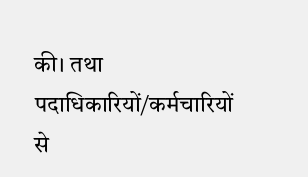की। तथा पदाधिकारियों/कर्मचारियों से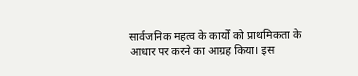सार्वजनिक महत्व के कार्यों को प्राथमिकता के आधार पर करने का आग्रह किया। इस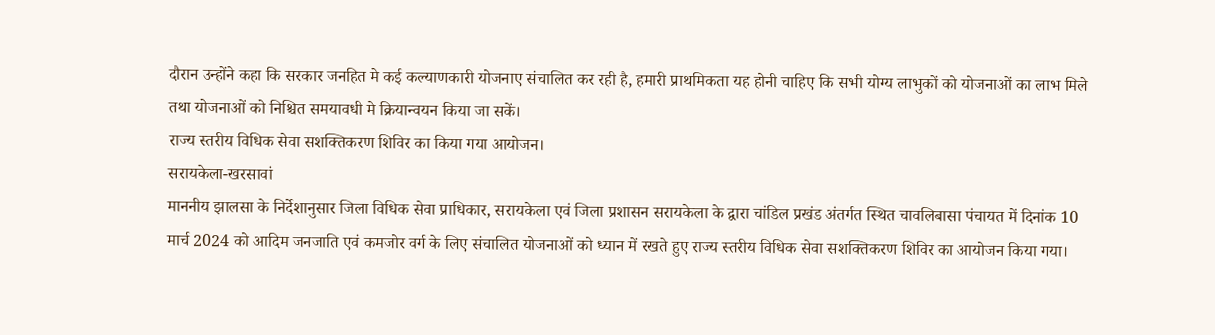दौरान उन्होंने कहा कि सरकार जनहित मे कई कल्याणकारी योजनाए संचालित कर रही है, हमारी प्राथमिकता यह होनी चाहिए कि सभी योग्य लाभुकों को योजनाओं का लाभ मिले तथा योजनाओं को निश्चित समयावधी मे क्रियान्वयन किया जा सकें।
राज्य स्तरीय विधिक सेवा सशक्तिकरण शिविर का किया गया आयोजन।
सरायकेला-खरसावां
माननीय झालसा के निर्देशानुसार जिला विधिक सेवा प्राधिकार, सरायकेला एवं जिला प्रशासन सरायकेला के द्वारा चांडिल प्रखंड अंतर्गत स्थित चावलिबासा पंचायत में दिनांक 10 मार्च 2024 को आदिम जनजाति एवं कमजोर वर्ग के लिए संचालित योजनाओं को ध्यान में रखते हुए राज्य स्तरीय विधिक सेवा सशक्तिकरण शिविर का आयोजन किया गया।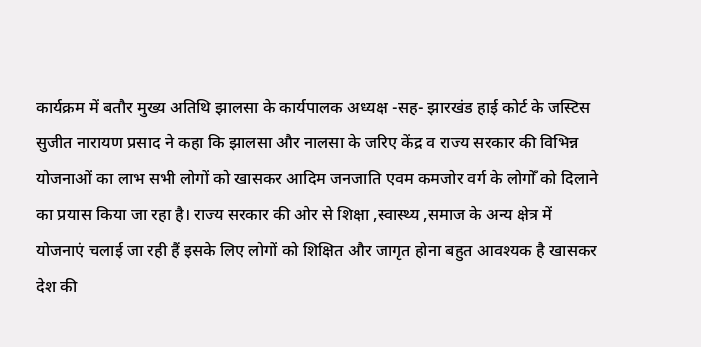कार्यक्रम में बतौर मुख्य अतिथि झालसा के कार्यपालक अध्यक्ष -सह- झारखंड हाई कोर्ट के जस्टिस सुजीत नारायण प्रसाद ने कहा कि झालसा और नालसा के जरिए केंद्र व राज्य सरकार की विभिन्न योजनाओं का लाभ सभी लोगों को खासकर आदिम जनजाति एवम कमजोर वर्ग के लोगोँ को दिलाने का प्रयास किया जा रहा है। राज्य सरकार की ओर से शिक्षा ,स्वास्थ्य ,समाज के अन्य क्षेत्र में योजनाएं चलाई जा रही हैं इसके लिए लोगों को शिक्षित और जागृत होना बहुत आवश्यक है खासकर देश की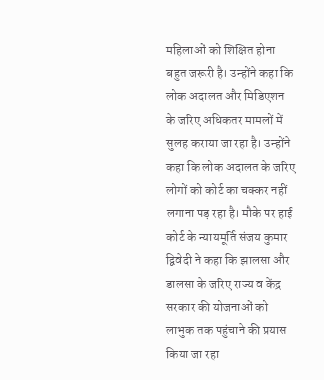महिलाओं को शिक्षित होना बहुत जरूरी है। उन्होंने कहा कि लोक अदालत और मिडिएशन के जरिए अधिकतर मामलों में सुलह कराया जा रहा है। उन्होंने कहा कि लोक अदालत के जरिए लोगों को कोर्ट का चक्कर नहीं लगाना पड़ रहा है। मौके पर हाई कोर्ट के न्यायमूर्ति संजय कुमार द्विवेदी ने कहा कि झालसा और डालसा के जरिए राज्य व केंद्र सरकार की योजनाओं को लाभुक तक पहुंचाने की प्रयास किया जा रहा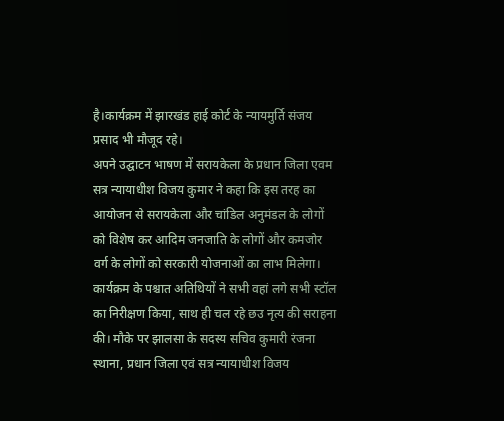है।कार्यक्रम में झारखंड हाई कोर्ट के न्यायमुर्ति संजय प्रसाद भी मौजूद रहे।
अपने उद्घाटन भाषण में सरायकेला के प्रधान जिला एवम सत्र न्यायाधीश विजय कुमार ने कहा कि इस तरह का आयोजन से सरायकेला और चांडिल अनुमंडल के लोगों को विशेष कर आदिम जनजाति के लोगों और कमजोर वर्ग के लोगों को सरकारी योजनाओं का लाभ मिलेगा। कार्यक्रम के पश्चात अतिथियों ने सभी वहां लगे सभी स्टॉल का निरीक्षण किया, साथ ही चल रहे छउ नृत्य की सराहना की। मौके पर झालसा के सदस्य सचिव कुमारी रंजना स्थाना, प्रधान जिला एवं सत्र न्यायाधीश विजय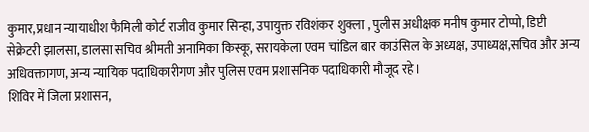कुमार,प्रधान न्यायाधीश फैमिली कोर्ट राजीव कुमार सिन्हा, उपायुक्त रविशंकर शुक्ला , पुलीस अधीक्षक मनीष कुमार टोप्पो, डिप्टी सेक्रेटरी झालसा, डालसा सचिव श्रीमती अनामिका किस्कू, सरायकेला एवम चांडिल बार काउंसिल के अध्यक्ष, उपाध्यक्ष,सचिव और अन्य अधिवक्तागण, अन्य न्यायिक पदाधिकारीगण और पुलिस एवम प्रशासनिक पदाधिकारी मौजूद रहे।
शिविर में जिला प्रशासन,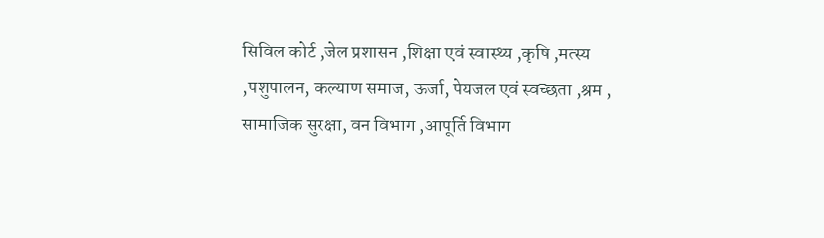सिविल कोर्ट ,जेल प्रशासन ,शिक्षा एवं स्वास्थ्य ,कृषि ,मत्स्य ,पशुपालन, कल्याण समाज, ऊर्जा, पेयजल एवं स्वच्छता ,श्रम , सामाजिक सुरक्षा, वन विभाग ,आपूर्ति विभाग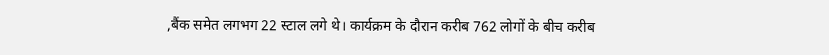,बैंक समेत लगभग 22 स्टाल लगे थे। कार्यक्रम के दौरान करीब 762 लोगों के बीच करीब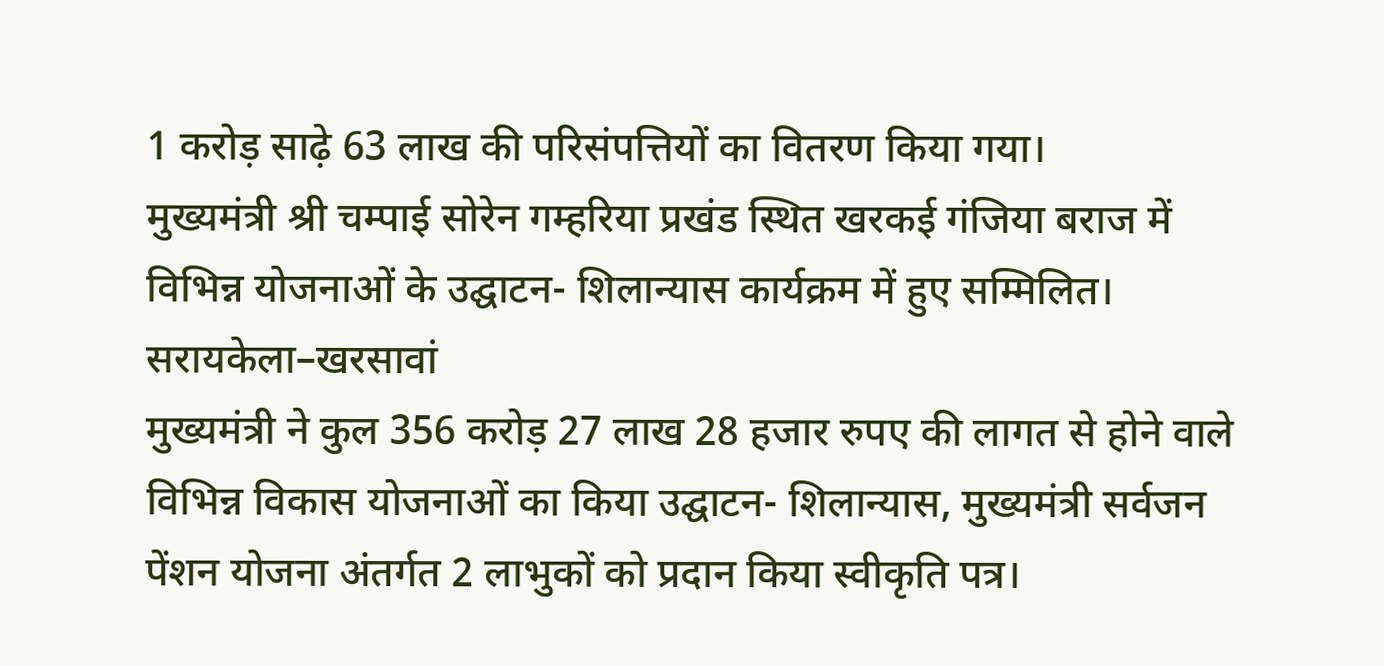1 करोड़ साढ़े 63 लाख की परिसंपत्तियों का वितरण किया गया।
मुख्यमंत्री श्री चम्पाई सोरेन गम्हरिया प्रखंड स्थित खरकई गंजिया बराज में विभिन्न योजनाओं के उद्घाटन- शिलान्यास कार्यक्रम में हुए सम्मिलित।
सरायकेला–खरसावां
मुख्यमंत्री ने कुल 356 करोड़ 27 लाख 28 हजार रुपए की लागत से होने वाले विभिन्न विकास योजनाओं का किया उद्घाटन- शिलान्यास, मुख्यमंत्री सर्वजन पेंशन योजना अंतर्गत 2 लाभुकों को प्रदान किया स्वीकृति पत्र।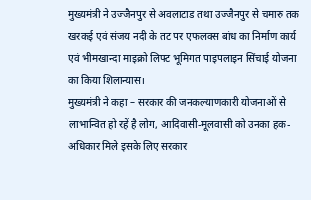मुख्यमंत्री ने उज्जैनपुर से अवलाटाड तथा उज्जैनपुर से चमारु तक खरकई एवं संजय नदी के तट पर एफलक्स बांध का निर्माण कार्य एवं भीमखान्दा माइक्रो लिफ्ट भूमिगत पाइपलाइन सिंचाई योजना का किया शिलान्यास।
मुख्यमंत्री ने कहा – सरकार की जनकल्याणकारी योजनाओं से लाभान्वित हो रहें है लोग, आदिवासी-मूलवासी को उनका हक-अधिकार मिले इसके लिए सरकार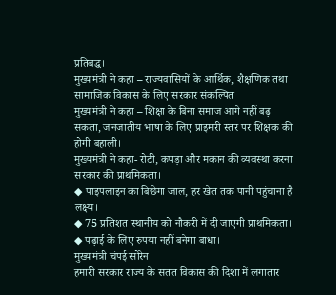प्रतिबद्ध।
मुख्यमंत्री ने कहा – राज्यवासियों के आर्थिक, शैक्षणिक तथा सामाजिक विकास के लिए सरकार संकल्पित
मुख्यमंत्री ने कहा – शिक्षा के बिना समाज आगे नहीं बढ़ सकता, जनजातीय भाषा के लिए प्राइमरी स्तर पर शिक्षक की होगी बहाली।
मुख्यमंत्री ने कहा- रोटी, कपड़ा और मकान की व्यवस्था करना सरकार की प्राथमिकता।
◆ पाइपलाइन का बिछेगा जाल, हर खेत तक पानी पहुंचाना है लक्ष्य।
◆ 75 प्रतिशत स्थानीय को नौकरी में दी जाएगी प्राथमिकता।
◆ पढ़ाई के लिए रुपया नहीं बनेगा बाधा।
मुख्यमंत्री चंपई सोरेन
हमारी सरकार राज्य के सतत विकास की दिशा में लगातार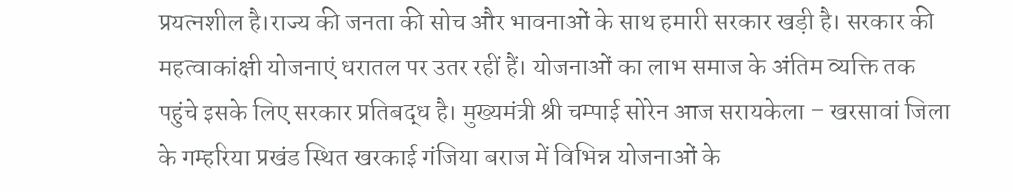प्रयत्नशील है।राज्य की जनता की सोच और भावनाओं के साथ हमारी सरकार खड़ी है। सरकार की महत्वाकांक्षी योजनाएं धरातल पर उतर रहीं हैं। योजनाओं का लाभ समाज के अंतिम व्यक्ति तक पहुंचे इसके लिए सरकार प्रतिबद्ध है। मुख्यमंत्री श्री चम्पाई सोरेन आज सरायकेला – खरसावां जिला के गम्हरिया प्रखंड स्थित खरकाई गंजिया बराज में विभिन्न योजनाओं के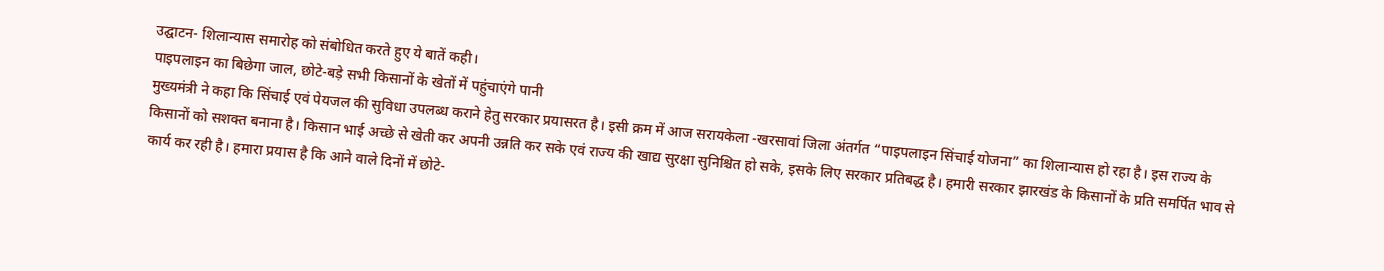उद्घाटन- शिलान्यास समारोह को संबोधित करते हुए ये बातें कही।
पाइपलाइन का बिछेगा जाल, छोटे-बड़े सभी किसानों के खेतों में पहुंचाएंगे पानी
मुख्यमंत्री ने कहा कि सिंचाई एवं पेयजल की सुविधा उपलब्ध कराने हेतु सरकार प्रयासरत है। इसी क्रम में आज सरायकेला -खरसावां जिला अंतर्गत “पाइपलाइन सिंचाई योजना” का शिलान्यास हो रहा है। इस राज्य के किसानों को सशक्त बनाना है। किसान भाई अच्छे से खेती कर अपनी उन्नति कर सके एवं राज्य की खाद्य सुरक्षा सुनिश्चित हो सके, इसके लिए सरकार प्रतिबद्ध है। हमारी सरकार झारखंड के किसानों के प्रति समर्पित भाव से कार्य कर रही है। हमारा प्रयास है कि आने वाले दिनों में छोटे-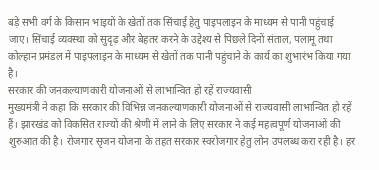बड़े सभी वर्ग के किसान भाइयों के खेतों तक सिंचाई हेतु पाइपलाइन के माध्यम से पानी पहुंचाई जाए। सिंचाई व्यवस्था को सुदृढ़ और बेहतर करने के उद्देश्य से पिछले दिनों संताल, पलामू तथा कोल्हान प्रमंडल में पाइपलाइन के माध्यम से खेतों तक पानी पहुंचाने के कार्य का शुभारंभ किया गया है।
सरकार की जनकल्याणकारी योजनाओं से लाभान्वित हो रहें राज्यवासी
मुख्यमंत्री ने कहा कि सरकार की विभिन्न जनकल्याणकारी योजनाओं से राज्यवासी लाभान्वित हो रहें हैं। झारखंड को विकसित राज्यों की श्रेणी में लाने के लिए सरकार ने कई महत्वपूर्ण योजनाओं की शुरुआत की है। रोजगार सृजन योजना के तहत सरकार स्वरोजगार हेतु लोन उपलब्ध करा रही है। हर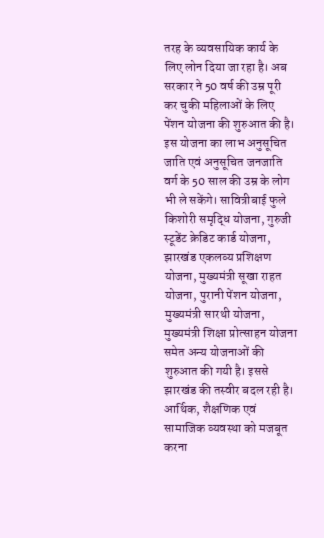तरह के व्यवसायिक कार्य के लिए लोन दिया जा रहा है। अब सरकार ने 50 वर्ष की उम्र पूरी कर चुकी महिलाओं के लिए पेंशन योजना की शुरुआत की है। इस योजना का लाभ अनुसूचित जाति एवं अनुसूचित जनजाति वर्ग के 50 साल की उम्र के लोग भी ले सकेंगे। सावित्रीबाई फुले किशोरी समृद्धि योजना, गुरुजी स्टूडेंट क्रेडिट कार्ड योजना, झारखंड एकलव्य प्रशिक्षण योजना, मुख्यमंत्री सूखा राहत योजना, पुरानी पेंशन योजना, मुख्यमंत्री सारथी योजना, मुख्यमंत्री शिक्षा प्रोत्साहन योजना समेत अन्य योजनाओं की शुरुआत की गयी है। इससे झारखंड की तस्वीर बदल रही है।
आर्थिक, शैक्षणिक एवं सामाजिक व्यवस्था को मजबूत करना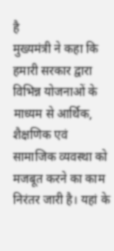है
मुख्यमंत्री ने कहा कि हमारी सरकार द्वारा विभिन्न योजनाओं के माध्यम से आर्थिक, शैक्षणिक एवं सामाजिक व्यवस्था को मजबूत करने का काम निरंतर जारी है। यहां के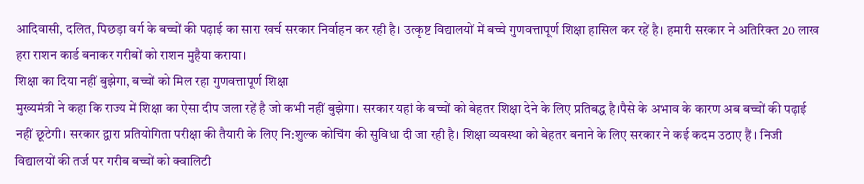आदिवासी, दलित, पिछड़ा वर्ग के बच्चों की पढ़ाई का सारा खर्च सरकार निर्वाहन कर रही है। उत्कृष्ट विद्यालयों में बच्चे गुणवत्तापूर्ण शिक्षा हासिल कर रहें है। हमारी सरकार ने अतिरिक्त 20 लाख हरा राशन कार्ड बनाकर गरीबों को राशन मुहैया कराया।
शिक्षा का दिया नहीं बुझेगा, बच्चों को मिल रहा गुणवत्तापूर्ण शिक्षा
मुख्यमंत्री ने कहा कि राज्य में शिक्षा का ऐसा दीप जला रहें है जो कभी नहीं बुझेगा। सरकार यहां के बच्चों को बेहतर शिक्षा देने के लिए प्रतिबद्ध है।पैसे के अभाव के कारण अब बच्चों की पढ़ाई नहीं छूटेगी। सरकार द्वारा प्रतियोगिता परीक्षा की तैयारी के लिए नि:शुल्क कोचिंग की सुविधा दी जा रही है। शिक्षा व्यवस्था को बेहतर बनाने के लिए सरकार ने कई कदम उठाए हैं । निजी विद्यालयों की तर्ज पर गरीब बच्चों को क्वालिटी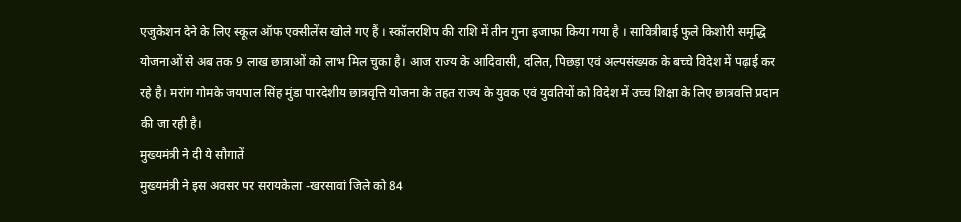एजुकेशन देने के लिए स्कूल ऑफ एक्सीलेंस खोले गए हैं । स्कॉलरशिप की राशि में तीन गुना इजाफा किया गया है । सावित्रीबाई फुले किशोरी समृद्धि योजनाओं से अब तक 9 लाख छात्राओं को लाभ मिल चुका है। आज राज्य के आदिवासी, दलित, पिछड़ा एवं अल्पसंख्यक के बच्चे विदेश में पढ़ाई कर रहे है। मरांग गोमके जयपाल सिंह मुंडा पारदेशीय छात्रवृत्ति योजना के तहत राज्य के युवक एवं युवतियों को विदेश में उच्च शिक्षा के लिए छात्रवत्ति प्रदान की जा रही है।
मुख्यमंत्री ने दी ये सौगातें
मुख्यमंत्री ने इस अवसर पर सरायकेला -खरसावां जिले को 84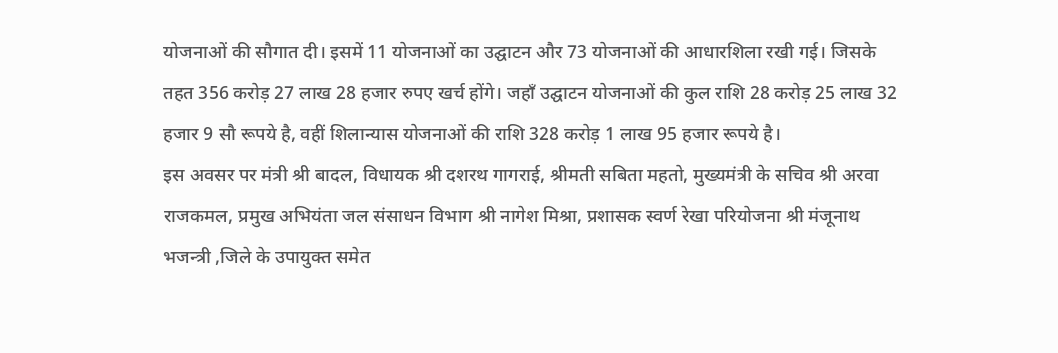योजनाओं की सौगात दी। इसमें 11 योजनाओं का उद्घाटन और 73 योजनाओं की आधारशिला रखी गई। जिसके तहत 356 करोड़ 27 लाख 28 हजार रुपए खर्च होंगे। जहाँ उद्घाटन योजनाओं की कुल राशि 28 करोड़ 25 लाख 32 हजार 9 सौ रूपये है, वहीं शिलान्यास योजनाओं की राशि 328 करोड़ 1 लाख 95 हजार रूपये है।
इस अवसर पर मंत्री श्री बादल, विधायक श्री दशरथ गागराई, श्रीमती सबिता महतो, मुख्यमंत्री के सचिव श्री अरवा राजकमल, प्रमुख अभियंता जल संसाधन विभाग श्री नागेश मिश्रा, प्रशासक स्वर्ण रेखा परियोजना श्री मंजूनाथ भजन्त्री ,जिले के उपायुक्त समेत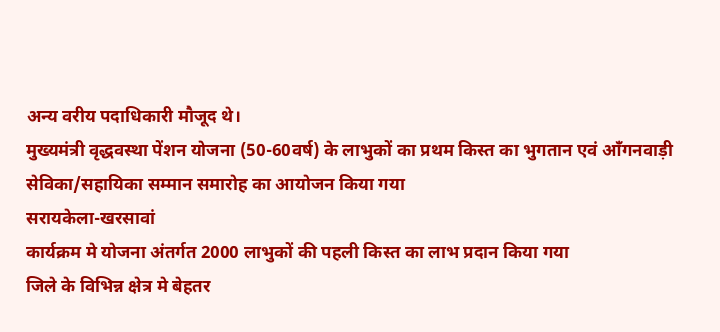अन्य वरीय पदाधिकारी मौजूद थे।
मुख्यमंत्री वृद्धवस्था पेंशन योजना (50-60वर्ष) के लाभुकों का प्रथम किस्त का भुगतान एवं आँगनवाड़ी सेविका/सहायिका सम्मान समारोह का आयोजन किया गया
सरायकेला-खरसावां
कार्यक्रम मे योजना अंतर्गत 2000 लाभुकों की पहली किस्त का लाभ प्रदान किया गया
जिले के विभिन्न क्षेत्र मे बेहतर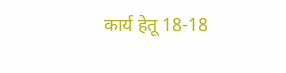कार्य हेतू 18-18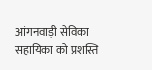आंगनवाड़ी सेविका सहायिका को प्रशस्ति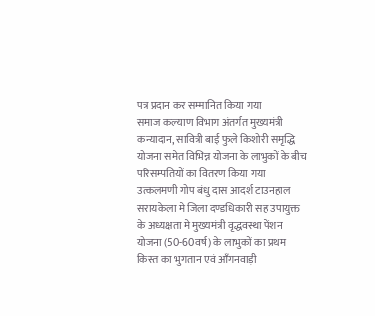पत्र प्रदान कर सम्मानित किया गया
समाज कल्याण विभाग अंतर्गत मुख्यमंत्री कन्यादान, सावित्री बाई फुले किशोरी समृद्धि योजना समेत विभिन्न योजना के लाभुकों के बीच परिसम्पतियों का वितरण किया गया
उत्कलमणी गोप बंधु दास आदर्श टाउनहाल सरायकेला मे जिला दण्डधिकारी सह उपायुक्त के अध्यक्षता मे मुख्यमंत्री वृद्धवस्था पेंशन योजना (50-60वर्ष) के लाभुकों का प्रथम किस्त का भुगतान एवं आँगनवाड़ी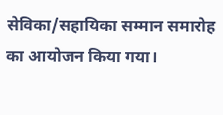सेविका/सहायिका सम्मान समारोह का आयोजन किया गया।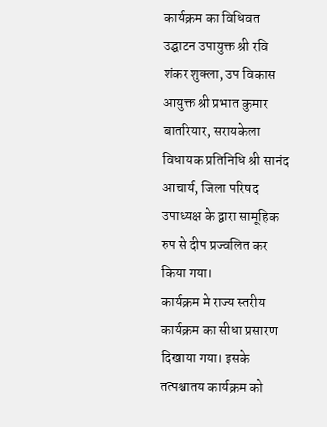कार्यक्रम का विधिवत उद्घाटन उपायुक्त श्री रवि शंकर शुक्ला, उप विकास आयुक्त श्री प्रभात कुमार बातरियार, सरायकेला विधायक प्रतिनिधि श्री सानंद आचार्य, जिला परिषद उपाध्यक्ष के द्वारा सामूहिक रुप से दीप प्रज्वलित कर किया गया।
कार्यक्रम मे राज्य स्तरीय कार्यक्रम का सीधा प्रसारण दिखाया गया। इसके तत्पश्चातय कार्यक्रम को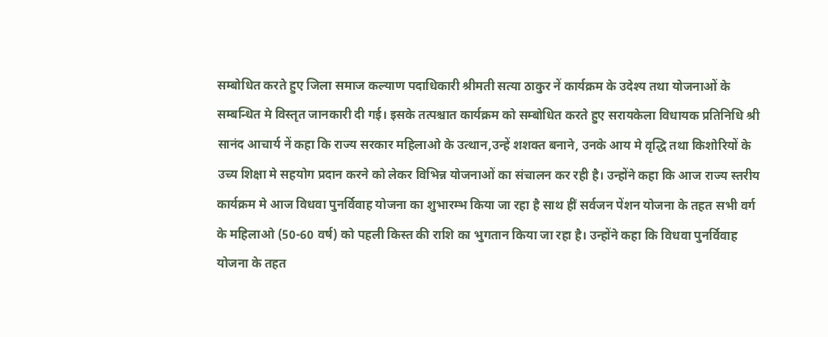सम्बोधित करते हुए जिला समाज कल्याण पदाधिकारी श्रीमती सत्या ठाकुर नें कार्यक्रम के उदेश्य तथा योजनाओं के सम्बन्धित मे विस्तृत जानकारी दी गई। इसके तत्पश्चात कार्यक्रम को सम्बोधित करते हुए सरायकेला विधायक प्रतिनिधि श्री सानंद आचार्य नें कहा कि राज्य सरकार महिलाओ के उत्थान,उन्हें शशक्त बनाने, उनके आय मे वृद्धि तथा किशोरियों के उच्य शिक्षा मे सहयोग प्रदान करने को लेकर विभिन्न योजनाओं का संचालन कर रही है। उन्होंने कहा कि आज राज्य स्तरीय कार्यक्रम मे आज विधवा पुनर्विवाह योजना का शुभारम्भ किया जा रहा है साथ हीं सर्वजन पेंशन योजना के तहत सभी वर्ग के महिलाओ (50-60 वर्ष) को पहली किस्त की राशि का भुगतान किया जा रहा है। उन्होंने कहा कि विधवा पुनर्विवाह योजना के तहत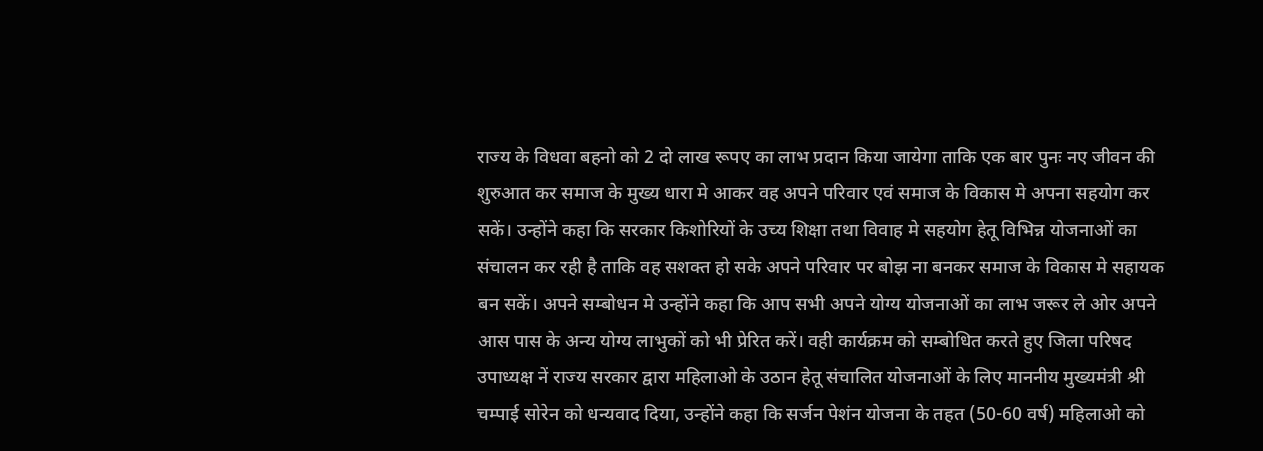राज्य के विधवा बहनो को 2 दो लाख रूपए का लाभ प्रदान किया जायेगा ताकि एक बार पुनः नए जीवन की शुरुआत कर समाज के मुख्य धारा मे आकर वह अपने परिवार एवं समाज के विकास मे अपना सहयोग कर सकें। उन्होंने कहा कि सरकार किशोरियों के उच्य शिक्षा तथा विवाह मे सहयोग हेतू विभिन्न योजनाओं का संचालन कर रही है ताकि वह सशक्त हो सके अपने परिवार पर बोझ ना बनकर समाज के विकास मे सहायक बन सकें। अपने सम्बोधन मे उन्होंने कहा कि आप सभी अपने योग्य योजनाओं का लाभ जरूर ले ओर अपने आस पास के अन्य योग्य लाभुकों को भी प्रेरित करें। वही कार्यक्रम को सम्बोधित करते हुए जिला परिषद उपाध्यक्ष नें राज्य सरकार द्वारा महिलाओ के उठान हेतू संचालित योजनाओं के लिए माननीय मुख्यमंत्री श्री चम्पाई सोरेन को धन्यवाद दिया, उन्होंने कहा कि सर्जन पेशंन योजना के तहत (50-60 वर्ष) महिलाओ को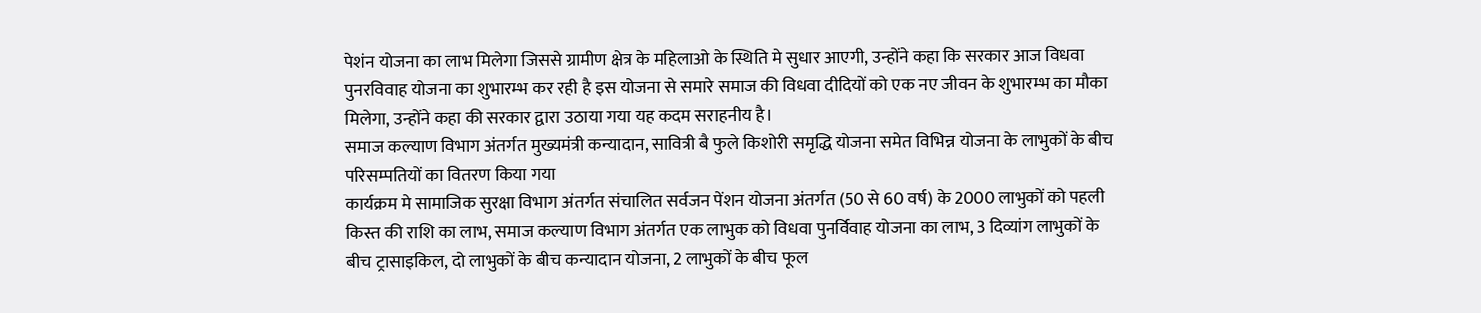पेशंन योजना का लाभ मिलेगा जिससे ग्रामीण क्षेत्र के महिलाओ के स्थिति मे सुधार आएगी, उन्होंने कहा कि सरकार आज विधवा पुनरविवाह योजना का शुभारम्भ कर रही है इस योजना से समारे समाज की विधवा दीदियों को एक नए जीवन के शुभारम्भ का मौका मिलेगा, उन्होंने कहा की सरकार द्वारा उठाया गया यह कदम सराहनीय है।
समाज कल्याण विभाग अंतर्गत मुख्यमंत्री कन्यादान, सावित्री बै फुले किशोरी समृद्धि योजना समेत विभिन्न योजना के लाभुकों के बीच परिसम्पतियों का वितरण किया गया
कार्यक्रम मे सामाजिक सुरक्षा विभाग अंतर्गत संचालित सर्वजन पेंशन योजना अंतर्गत (50 से 60 वर्ष) के 2000 लाभुकों को पहली किस्त की राशि का लाभ, समाज कल्याण विभाग अंतर्गत एक लाभुक को विधवा पुनर्विवाह योजना का लाभ, 3 दिव्यांग लाभुकों के बीच ट्रासाइकिल, दो लाभुकों के बीच कन्यादान योजना, 2 लाभुकों के बीच फूल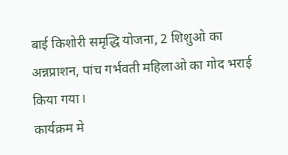बाई किशोरी समृद्धि योजना, 2 शिशुओ का अन्नप्राशन, पांच गर्भवती महिलाओ का गोद भराई किया गया।
कार्यक्रम मे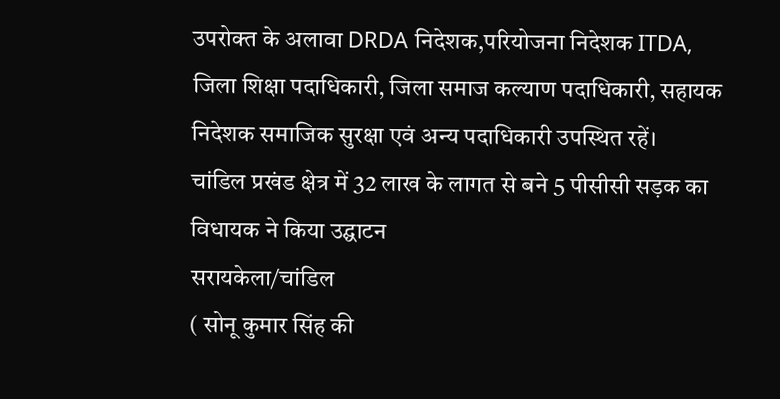उपरोक्त के अलावा DRDA निदेशक,परियोजना निदेशक ITDA, जिला शिक्षा पदाधिकारी, जिला समाज कल्याण पदाधिकारी, सहायक निदेशक समाजिक सुरक्षा एवं अन्य पदाधिकारी उपस्थित रहें।
चांडिल प्रखंड क्षेत्र में 32 लाख के लागत से बने 5 पीसीसी सड़क का विधायक ने किया उद्घाटन
सरायकेला/चांडिल
( सोनू कुमार सिंह की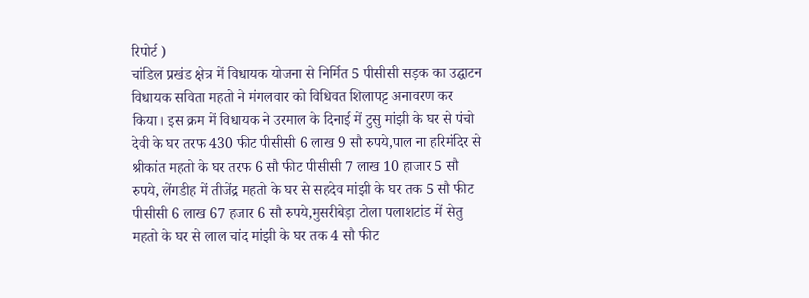रिपोर्ट )
चांडिल प्रखंड क्षेत्र में विधायक योजना से निर्मित 5 पीसीसी सड़क का उद्घाटन विधायक सविता महतो ने मंगलवार को विधिवत शिलापट्ट अनावरण कर किया। इस क्रम में विधायक ने उरमाल के दिनाई में टुसु मांझी के घर से पंचो देवी के घर तरफ 430 फीट पीसीसी 6 लाख 9 सौ रुपये,पाल ना हरिमंदिर से श्रीकांत महतो के घर तरफ 6 सौ फीट पीसीसी 7 लाख 10 हाजार 5 सौ रुपये, लेंगडीह में तीजेंद्र महतो के घर से सहदेव मांझी के घर तक 5 सौ फीट पीसीसी 6 लाख 67 हजार 6 सौ रुपये,मुसरीबेड़ा टोला पलाशटांड में सेतु महतो के घर से लाल चांद मांझी के घर तक 4 सौ फीट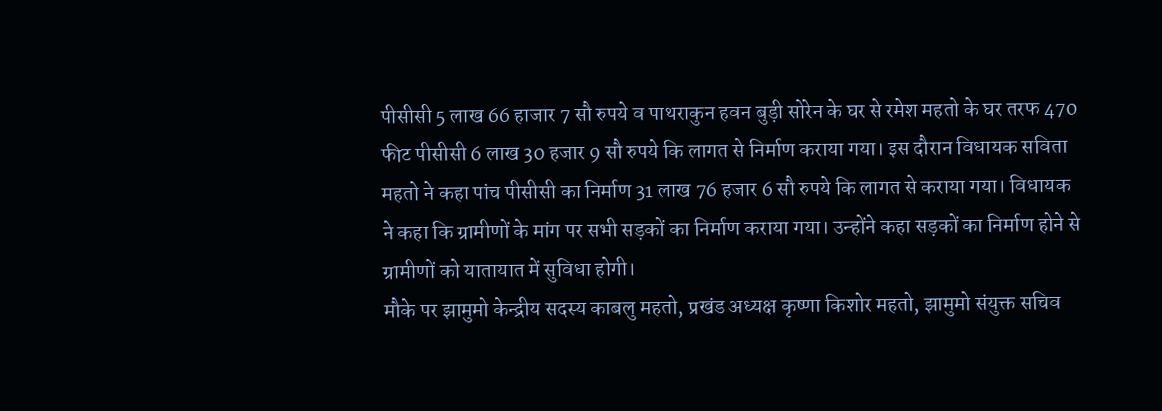पीसीसी 5 लाख 66 हाजार 7 सौ रुपये व पाथराकुन हवन बुड़ी सोरेन के घर से रमेश महतो के घर तरफ 470 फीट पीसीसी 6 लाख 30 हजार 9 सौ रुपये कि लागत से निर्माण कराया गया। इस दौरान विधायक सविता महतो ने कहा पांच पीसीसी का निर्माण 31 लाख 76 हजार 6 सौ रुपये कि लागत से कराया गया। विधायक ने कहा कि ग्रामीणों के मांग पर सभी सड़कों का निर्माण कराया गया। उन्होंने कहा सड़कों का निर्माण होने से ग्रामीणों को यातायात में सुविधा होगी।
मौके पर झामुमो केन्द्रीय सदस्य काबलु महतो, प्रखंड अध्यक्ष कृष्णा किशोर महतो, झामुमो संयुक्त सचिव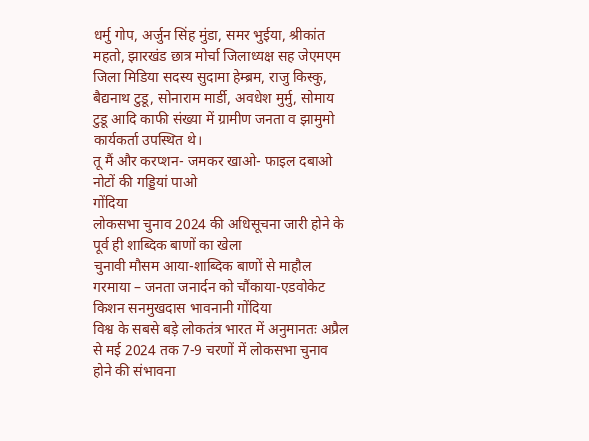धर्मु गोप, अर्जुन सिंह मुंडा, समर भुईया, श्रीकांत महतो, झारखंड छात्र मोर्चा जिलाध्यक्ष सह जेएमएम जिला मिडिया सदस्य सुदामा हेम्ब्रम, राजु किस्कु, बैद्यनाथ टुडू, सोनाराम मार्डी, अवधेश मुर्मु, सोमाय टुडू आदि काफी संख्या में ग्रामीण जनता व झामुमो कार्यकर्ता उपस्थित थे।
तू मैं और करप्शन- जमकर खाओ- फाइल दबाओ नोटों की गड्डियां पाओ
गोंदिया
लोकसभा चुनाव 2024 की अधिसूचना जारी होने के पूर्व ही शाब्दिक बाणों का खेला
चुनावी मौसम आया-शाब्दिक बाणों से माहौल गरमाया – जनता जनार्दन को चौंकाया-एडवोकेट किशन सनमुखदास भावनानी गोंदिया
विश्व के सबसे बड़े लोकतंत्र भारत में अनुमानतः अप्रैल से मई 2024 तक 7-9 चरणों में लोकसभा चुनाव होने की संभावना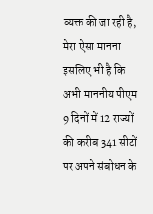व्यक्त की जा रही है, मेरा ऐसा मानना इसलिए भी है कि अभी माननीय पीएम 9 दिनों में 12 राज्यों की करीब 341 सीटों पर अपने संबोधन के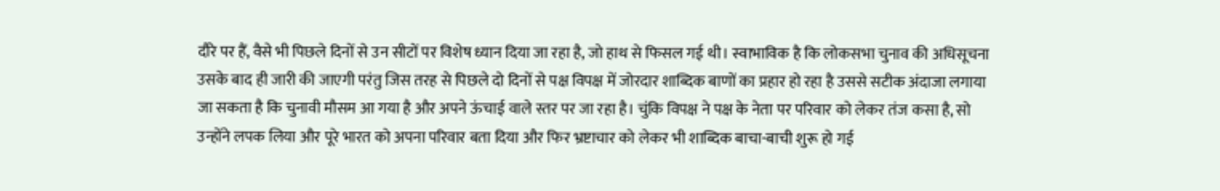दौरे पर हैं, वैसे भी पिछले दिनों से उन सीटों पर विशेष ध्यान दिया जा रहा है, जो हाथ से फिसल गई थी। स्वाभाविक है कि लोकसभा चुनाव की अधिसूचना उसके बाद ही जारी की जाएगी परंतु जिस तरह से पिछले दो दिनों से पक्ष विपक्ष में जोरदार शाब्दिक बाणों का प्रहार हो रहा है उससे सटीक अंदाजा लगाया जा सकता है कि चुनावी मौसम आ गया है और अपने ऊंचाई वाले स्तर पर जा रहा है। चुंकि विपक्ष ने पक्ष के नेता पर परिवार को लेकर तंज कसा है, सो उन्होंने लपक लिया और पूरे भारत को अपना परिवार बता दिया और फिर भ्रष्टाचार को लेकर भी शाब्दिक बाचा-बाची शुरू हो गई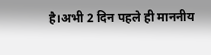है।अभी 2 दिन पहले ही माननीय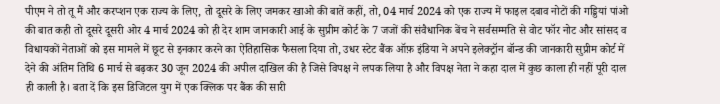पीएम ने तो तू मैं और करप्शन एक राज्य के लिए, तो दूसरे के लिए जमकर खाओ की बातें कहीं, तो, 04 मार्च 2024 को एक राज्य में फाइल दबाव नोटों की गड्डियां पांओ की बात कही तो दूसरे दूसरी ओर 4 मार्च 2024 को ही देर शाम जानकारी आई के सुप्रीम कोर्ट के 7 जजों की संवैधानिक बेंच ने सर्वसम्मति से वोट फॉर नोट और सांसद व विधायकों नेताओं को इस मामले में छूट से इनकार करने का ऐतिहासिक फैसला दिया तो, उधर स्टेट बैंक ऑफ़ इंडिया ने अपने इलेक्ट्रॉन बॉन्ड की जानकारी सुप्रीम कोर्ट में देने की अंतिम तिथि 6 मार्च से बढ़कर 30 जून 2024 की अपील दाखिल की है जिसे विपक्ष ने लपक लिया है और विपक्ष नेता ने कहा दाल में कुछ काला ही नहीं पूरी दाल ही काली है। बता दें कि इस डिजिटल युग में एक क्लिक पर बैंक की सारी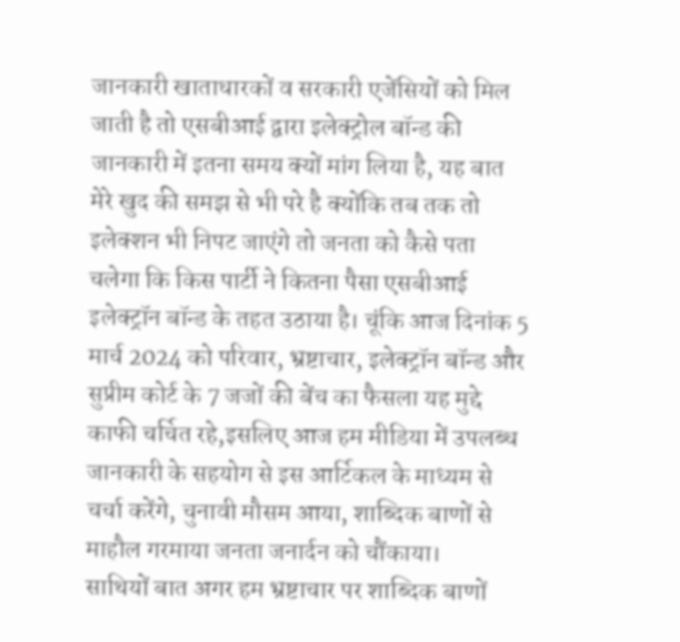जानकारी खाताधारकों व सरकारी एजेंसियों को मिल जाती है तो एसबीआई द्वारा इलेक्ट्रोल बॉन्ड की जानकारी में इतना समय क्यों मांग लिया है, यह बात मेरे खुद की समझ से भी परे है क्योंकि तब तक तो इलेक्शन भी निपट जाएंगे तो जनता को कैसे पता चलेगा कि किस पार्टी ने कितना पैसा एसबीआई इलेक्ट्रॉन बॉन्ड के तहत उठाया है। चूंकि आज दिनांक 5 मार्च 2024 को परिवार, भ्रष्टाचार, इलेक्ट्रॉन बॉन्ड और सुप्रीम कोर्ट के 7 जजों की बेंच का फैसला यह मुद्दे काफी चर्चित रहे,इसलिए आज हम मीडिया में उपलब्ध जानकारी के सहयोग से इस आर्टिकल के माध्यम से चर्चा करेंगे, चुनावी मौसम आया, शाब्दिक बाणों से माहौल गरमाया जनता जनार्दन को चौंकाया।
साथियों बात अगर हम भ्रष्टाचार पर शाब्दिक बाणों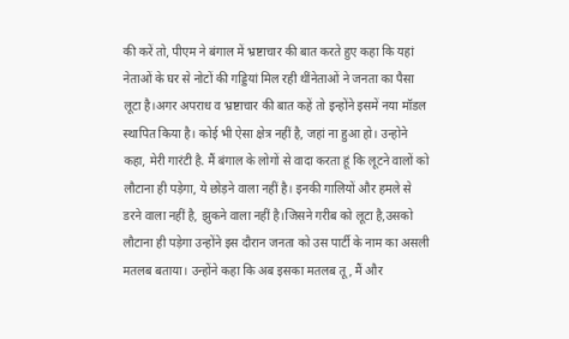की करें तो, पीएम ने बंगाल में भ्रष्टाचार की बात करते हुए कहा कि यहां नेताओं के घर से नोटों की गड्डियां मिल रही थींनेताओं ने जनता का पैसा लूटा है।अगर अपराध व भ्रष्टाचार की बात कहें तो इन्होंने इसमें नया मॉडल स्थापित किया है। कोई भी ऐसा क्षेत्र नहीं है, जहां ना हुआ हो। उन्होने कहा, मेरी गारंटी है. मैं बंगाल के लोगों से वादा करता हूं कि लूटने वालों को लौटाना ही पड़ेगा, ये छोड़ने वाला नहीं है। इनकी गालियों और हमले से डरने वाला नहीं है, झुकने वाला नहीं है।जिसने गरीब को लूटा है,उसको लौटाना ही पड़ेगा उन्होंने इस दौरान जनता को उस पार्टी के नाम का असली मतलब बताया। उन्होंने कहा कि अब इसका मतलब तू, मैं और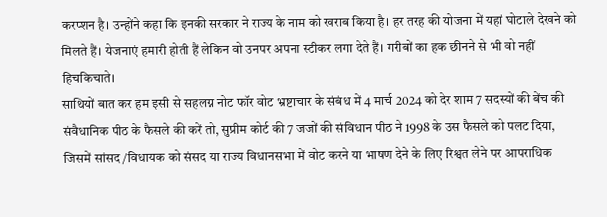करप्शन है। उन्होंने कहा कि इनकी सरकार ने राज्य के नाम को खराब किया है। हर तरह की योजना में यहां घोटाले देखने को मिलते हैं। येजनाएं हमारी होती हैं लेकिन वो उनपर अपना स्टीकर लगा देते हैं। गरीबों का हक छीनने से भी वो नहीं हिचकिचाते।
साथियों बात कर हम इसी से सहलग्न नोट फॉर वोट भ्रष्टाचार के संबंध में 4 मार्च 2024 को देर शाम 7 सदस्यों की बेंच की संवैधानिक पीठ के फैसले की करें तो, सुप्रीम कोर्ट की 7 जजों की संविधान पीठ ने 1998 के उस फैसले को पलट दिया, जिसमें सांसद/विधायक को संसद या राज्य विधानसभा में वोट करने या भाषण देने के लिए रिश्वत लेने पर आपराधिक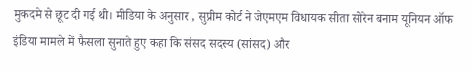मुकदमे से छूट दी गई थी। मीडिया के अनुसार , सुप्रीम कोर्ट ने जेएमएम विधायक सीता सोरेन बनाम यूनियन ऑफ इंडिया मामले में फैसला सुनाते हुए कहा कि संसद सदस्य (सांसद) और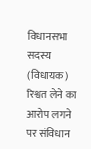विधानसभा सदस्य (विधायक) रिश्वत लेने का आरोप लगने पर संविधान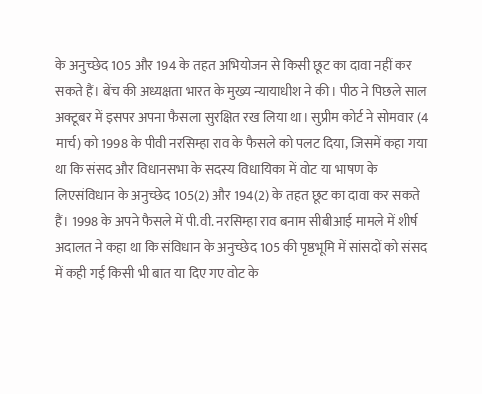के अनुच्छेद 105 और 194 के तहत अभियोजन से किसी छूट का दावा नहीं कर सकते हैं। बेंच की अध्यक्षता भारत के मुख्य न्यायाधीश ने की। पीठ ने पिछले साल अक्टूबर में इसपर अपना फैसला सुरक्षित रख लिया था। सुप्रीम कोर्ट ने सोमवार (4 मार्च) को 1998 के पीवी नरसिम्हा राव के फैसले को पलट दिया, जिसमें कहा गया था कि संसद और विधानसभा के सदस्य विधायिका में वोट या भाषण के लिएसंविधान के अनुच्छेद 105(2) और 194(2) के तहत छूट का दावा कर सकते हैं। 1998 के अपने फैसले में पी.वी. नरसिम्हा राव बनाम सीबीआई मामले में शीर्ष अदालत ने कहा था कि संविधान के अनुच्छेद 105 की पृष्ठभूमि में सांसदों को संसद में कही गई किसी भी बात या दिए गए वोट के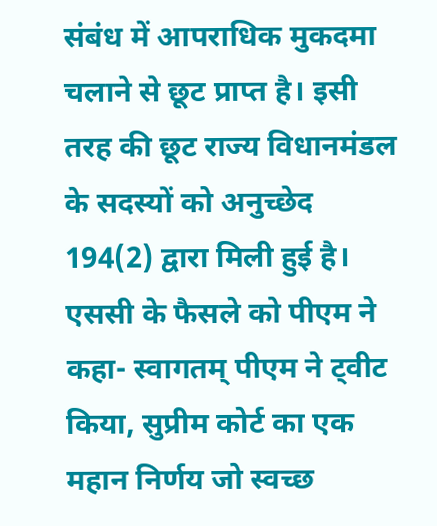संबंध में आपराधिक मुकदमा चलाने से छूट प्राप्त है। इसी तरह की छूट राज्य विधानमंडल के सदस्यों को अनुच्छेद 194(2) द्वारा मिली हुई है। एससी के फैसले को पीएम ने कहा- स्वागतम् पीएम ने ट्वीट किया, सुप्रीम कोर्ट का एक महान निर्णय जो स्वच्छ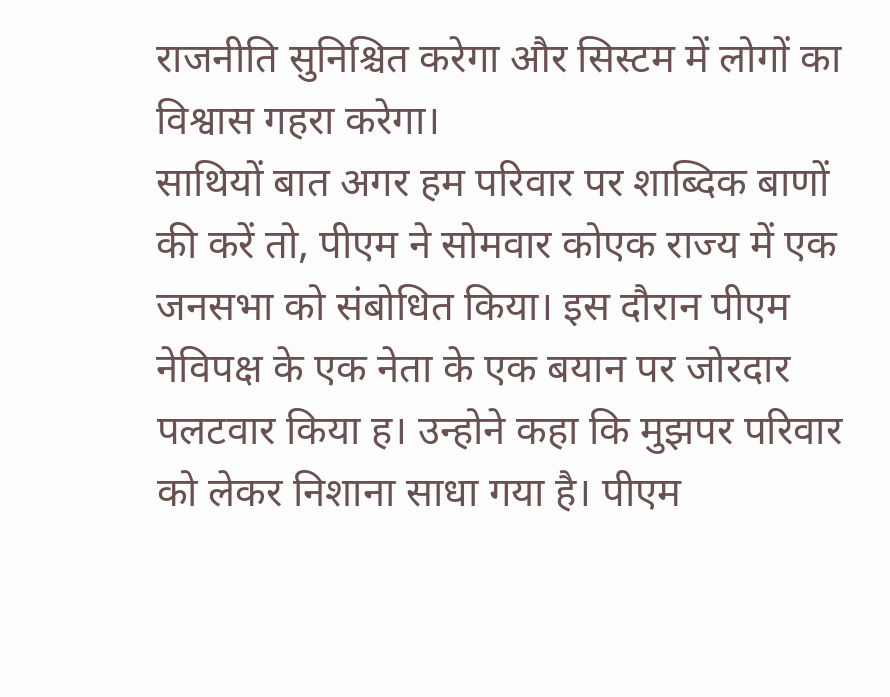राजनीति सुनिश्चित करेगा और सिस्टम में लोगों का विश्वास गहरा करेगा।
साथियों बात अगर हम परिवार पर शाब्दिक बाणों की करें तो, पीएम ने सोमवार कोएक राज्य में एक जनसभा को संबोधित किया। इस दौरान पीएम नेविपक्ष के एक नेता के एक बयान पर जोरदार पलटवार किया ह। उन्होने कहा कि मुझपर परिवार को लेकर निशाना साधा गया है। पीएम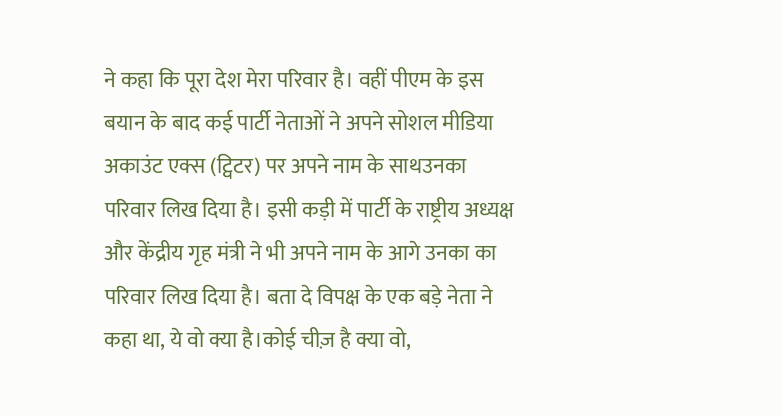ने कहा कि पूरा देश मेरा परिवार है। वहीं पीएम के इस बयान के बाद कई पार्टी नेताओं ने अपने सोशल मीडिया अकाउंट एक्स (ट्विटर) पर अपने नाम के साथउनका परिवार लिख दिया है। इसी कड़ी में पार्टी के राष्ट्रीय अध्यक्ष और केंद्रीय गृह मंत्री ने भी अपने नाम के आगे उनका का परिवार लिख दिया है। बता दे विपक्ष के एक बड़े नेता ने कहा था, ये वो क्या है।कोई चीज़ है क्या वो,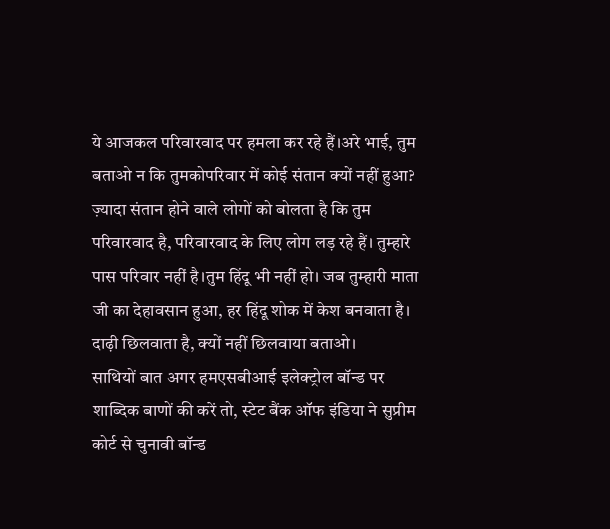ये आजकल परिवारवाद पर हमला कर रहे हैं।अरे भाई, तुम बताओ न कि तुमकोपरिवार में कोई संतान क्यों नहीं हुआ? ज़्यादा संतान होने वाले लोगों को बोलता है कि तुम परिवारवाद है, परिवारवाद के लिए लोग लड़ रहे हैं। तुम्हारे पास परिवार नहीं है।तुम हिंदू भी नहीं हो। जब तुम्हारी माता जी का देहावसान हुआ, हर हिंदू शोक में केश बनवाता है। दाढ़ी छिलवाता है, क्यों नहीं छिलवाया बताओ।
साथियों बात अगर हमएसबीआई इलेक्ट्रोल बॉन्ड पर शाब्दिक बाणों की करें तो, स्टेट बैंक ऑफ इंडिया ने सुप्रीम कोर्ट से चुनावी बॉन्ड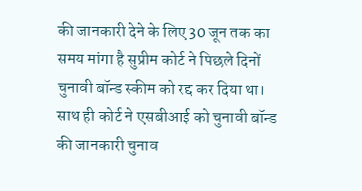की जानकारी देने के लिए 30 जून तक का समय मांगा है सुप्रीम कोर्ट ने पिछले दिनों चुनावी बॉन्ड स्कीम को रद्द कर दिया था। साथ ही कोर्ट ने एसबीआई को चुनावी बॉन्ड की जानकारी चुनाव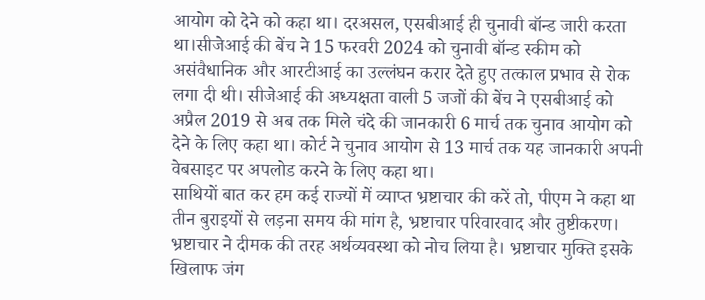आयोग को देने को कहा था। दरअसल, एसबीआई ही चुनावी बॉन्ड जारी करता था।सीजेआई की बेंच ने 15 फरवरी 2024 को चुनावी बॉन्ड स्कीम को असंवैधानिक और आरटीआई का उल्लंघन करार देते हुए तत्काल प्रभाव से रोक लगा दी थी। सीजेआई की अध्यक्षता वाली 5 जजों की बेंच ने एसबीआई को अप्रैल 2019 से अब तक मिले चंदे की जानकारी 6 मार्च तक चुनाव आयोग को देने के लिए कहा था। कोर्ट ने चुनाव आयोग से 13 मार्च तक यह जानकारी अपनी वेबसाइट पर अपलोड करने के लिए कहा था।
साथियों बात कर हम कई राज्यों में व्याप्त भ्रष्टाचार की करें तो, पीएम ने कहा था तीन बुराइयों से लड़ना समय की मांग है, भ्रष्टाचार परिवारवाद और तुष्टीकरण। भ्रष्टाचार ने दीमक की तरह अर्थव्यवस्था को नोच लिया है। भ्रष्टाचार मुक्ति इसके खिलाफ जंग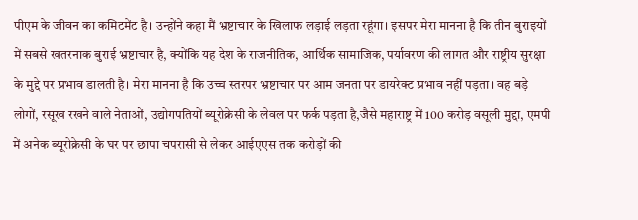पीएम के जीवन का कमिटमेंट है। उन्होंने कहा मैं भ्रष्टाचार के खिलाफ लड़ाई लड़ता रहूंगा। इसपर मेरा मानना है कि तीन बुराइयों में सबसे खतरनाक बुराई भ्रष्टाचार है, क्योंकि यह देश के राजनीतिक, आर्थिक सामाजिक, पर्यावरण की लागत और राष्ट्रीय सुरक्षा के मुद्दे पर प्रभाव डालती है। मेरा मानना है कि उच्च स्तरपर भ्रष्टाचार पर आम जनता पर डायरेक्ट प्रभाव नहीं पड़ता। वह बड़े लोगों, रसूख रखने वाले नेताओं, उद्योगपतियों ब्यूरोक्रेसी के लेवल पर फर्क पड़ता है,जैसे महाराष्ट्र में 100 करोड़ वसूली मुद्दा, एमपी में अनेक ब्यूरोक्रेसी के घर पर छापा चपरासी से लेकर आईएएस तक करोड़ों की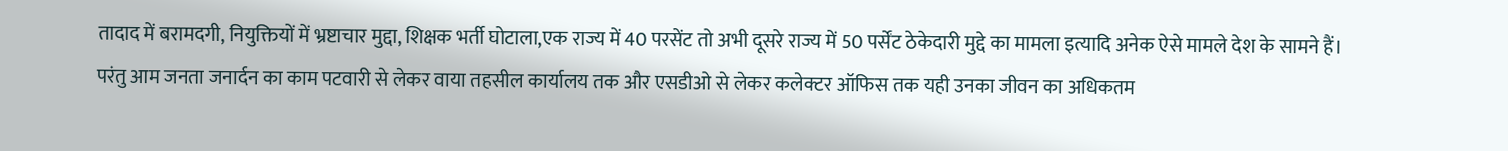तादाद में बरामदगी, नियुक्तियों में भ्रष्टाचार मुद्दा, शिक्षक भर्ती घोटाला,एक राज्य में 40 परसेंट तो अभी दूसरे राज्य में 50 पर्सेंट ठेकेदारी मुद्दे का मामला इत्यादि अनेक ऐसे मामले देश के सामने हैं। परंतु आम जनता जनार्दन का काम पटवारी से लेकर वाया तहसील कार्यालय तक और एसडीओ से लेकर कलेक्टर ऑफिस तक यही उनका जीवन का अधिकतम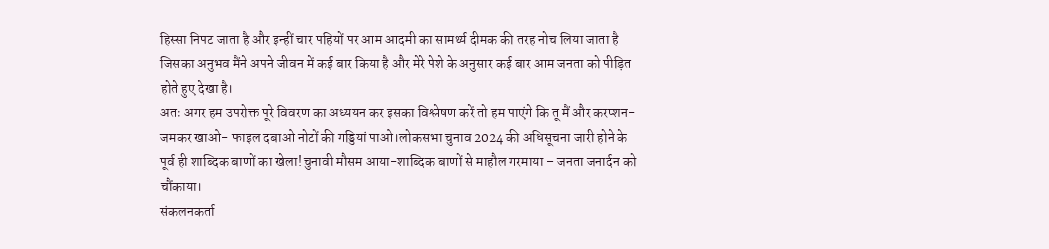हिस्सा निपट जाता है और इन्हीं चार पहियों पर आम आदमी का सामर्थ्य दीमक की तरह नोच लिया जाता है जिसका अनुभव मैंने अपने जीवन में कई बार किया है और मेरे पेशे के अनुसार कई बार आम जनता को पीड़ित होते हुए देखा है।
अतः अगर हम उपरोक्त पूरे विवरण का अध्ययन कर इसका विश्लेषण करें तो हम पाएंगे कि तू मैं और करप्शन- जमकर खाओ- फाइल दबाओ नोटों की गड्डियां पाओ।लोकसभा चुनाव 2024 की अधिसूचना जारी होने के पूर्व ही शाब्दिक बाणों का खेला!चुनावी मौसम आया-शाब्दिक बाणों से माहौल गरमाया – जनता जनार्दन को चौंकाया।
संकलनकर्ता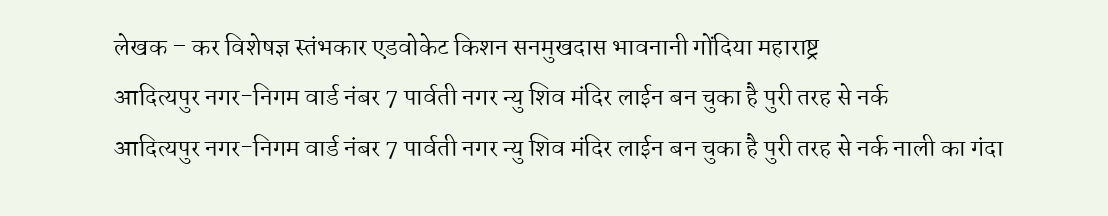लेखक – कर विशेषज्ञ स्तंभकार एडवोकेट किशन सनमुखदास भावनानी गोंदिया महाराष्ट्र
आदित्यपुर नगर-निगम वार्ड नंबर 7 पार्वती नगर न्यु शिव मंदिर लाईन बन चुका है पुरी तरह से नर्क
आदित्यपुर नगर-निगम वार्ड नंबर 7 पार्वती नगर न्यु शिव मंदिर लाईन बन चुका है पुरी तरह से नर्क नाली का गंदा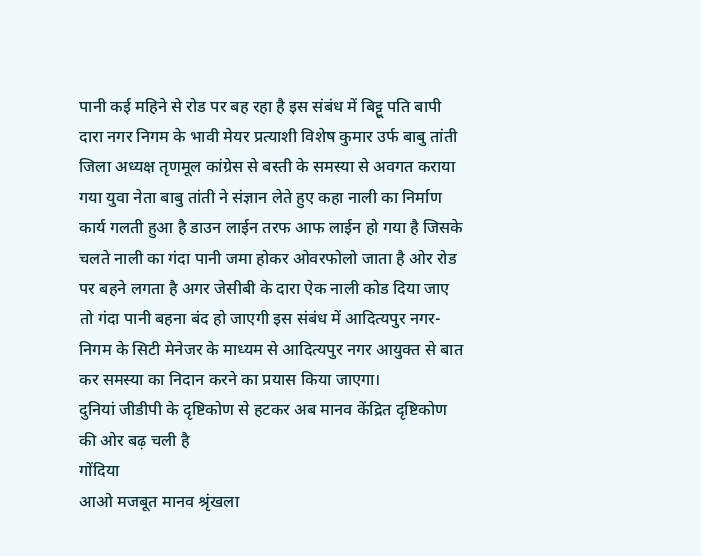पानी कई महिने से रोड पर बह रहा है इस संबंध में बिट्टू पति बापी दारा नगर निगम के भावी मेयर प्रत्याशी विशेष कुमार उर्फ बाबु तांती जिला अध्यक्ष तृणमूल कांग्रेस से बस्ती के समस्या से अवगत कराया गया युवा नेता बाबु तांती ने संज्ञान लेते हुए कहा नाली का निर्माण कार्य गलती हुआ है डाउन लाईन तरफ आफ लाईन हो गया है जिसके चलते नाली का गंदा पानी जमा होकर ओवरफोलो जाता है ओर रोड पर बहने लगता है अगर जेसीबी के दारा ऐक नाली कोड दिया जाए तो गंदा पानी बहना बंद हो जाएगी इस संबंध में आदित्यपुर नगर-निगम के सिटी मेनेजर के माध्यम से आदित्यपुर नगर आयुक्त से बात कर समस्या का निदान करने का प्रयास किया जाएगा।
दुनियां जीडीपी के दृष्टिकोण से हटकर अब मानव केंद्रित दृष्टिकोण की ओर बढ़ चली है
गोंदिया
आओ मजबूत मानव श्रृंखला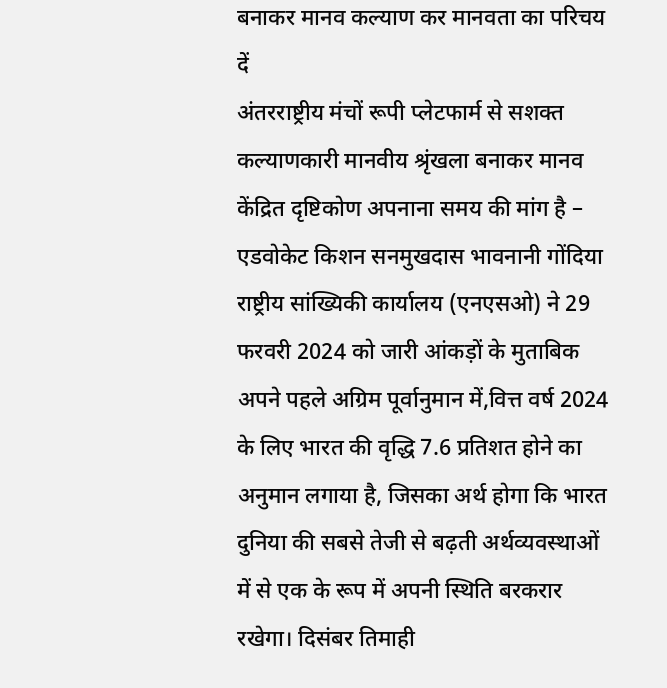बनाकर मानव कल्याण कर मानवता का परिचय दें
अंतरराष्ट्रीय मंचों रूपी प्लेटफार्म से सशक्त कल्याणकारी मानवीय श्रृंखला बनाकर मानव केंद्रित दृष्टिकोण अपनाना समय की मांग है – एडवोकेट किशन सनमुखदास भावनानी गोंदिया
राष्ट्रीय सांख्यिकी कार्यालय (एनएसओ) ने 29 फरवरी 2024 को जारी आंकड़ों के मुताबिक अपने पहले अग्रिम पूर्वानुमान में,वित्त वर्ष 2024 के लिए भारत की वृद्धि 7.6 प्रतिशत होने का अनुमान लगाया है, जिसका अर्थ होगा कि भारत दुनिया की सबसे तेजी से बढ़ती अर्थव्यवस्थाओं में से एक के रूप में अपनी स्थिति बरकरार रखेगा। दिसंबर तिमाही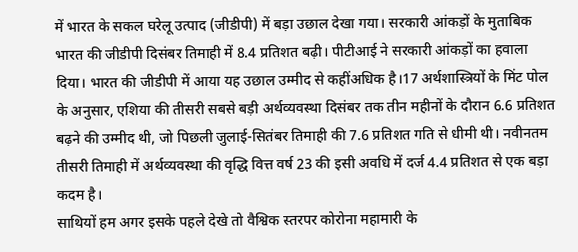में भारत के सकल घरेलू उत्पाद (जीडीपी) में बड़ा उछाल देखा गया। सरकारी आंकड़ों के मुताबिक भारत की जीडीपी दिसंबर तिमाही में 8.4 प्रतिशत बढ़ी। पीटीआई ने सरकारी आंकड़ों का हवाला दिया। भारत की जीडीपी में आया यह उछाल उम्मीद से कहींअधिक है।17 अर्थशास्त्रियों के मिंट पोल के अनुसार, एशिया की तीसरी सबसे बड़ी अर्थव्यवस्था दिसंबर तक तीन महीनों के दौरान 6.6 प्रतिशत बढ़ने की उम्मीद थी, जो पिछली जुलाई-सितंबर तिमाही की 7.6 प्रतिशत गति से धीमी थी। नवीनतम तीसरी तिमाही में अर्थव्यवस्था की वृद्धि वित्त वर्ष 23 की इसी अवधि में दर्ज 4.4 प्रतिशत से एक बड़ा कदम है।
साथियों हम अगर इसके पहले देखे तो वैश्विक स्तरपर कोरोना महामारी के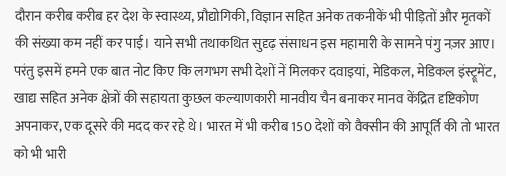दौरान करीब करीब हर देश के स्वास्थ्य, प्रौद्योगिकी, विज्ञान सहित अनेक तकनीकें भी पीड़ितों और मृतकों की संख्या कम नहीं कर पाई। याने सभी तथाकथित सुदृढ़ संसाधन इस महामारी के सामने पंगु नज़र आए। परंतु इसमें हमने एक बात नोट किए कि लगभग सभी देशों नें मिलकर दवाइयां, मेडिकल, मेडिकल इंस्ट्रूमेंट, खाद्य सहित अनेक क्षेत्रों की सहायता कुछल कल्याणकारी मानवीय चैन बनाकर मानव केंद्रित दृष्टिकोण अपनाकर, एक दूसरे की मदद कर रहे थे। भारत में भी करीब 150 देशों को वैक्सीन की आपूर्ति की तो भारत को भी भारी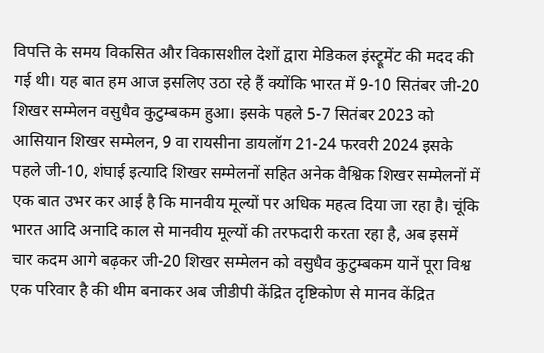विपत्ति के समय विकसित और विकासशील देशों द्वारा मेडिकल इंस्ट्रूमेंट की मदद की गई थी। यह बात हम आज इसलिए उठा रहे हैं क्योंकि भारत में 9-10 सितंबर जी-20 शिखर सम्मेलन वसुधैव कुटुम्बकम हुआ। इसके पहले 5-7 सितंबर 2023 को आसियान शिखर सम्मेलन, 9 वा रायसीना डायलॉग 21-24 फरवरी 2024 इसके पहले जी-10, शंघाई इत्यादि शिखर सम्मेलनों सहित अनेक वैश्विक शिखर सम्मेलनों में एक बात उभर कर आई है कि मानवीय मूल्यों पर अधिक महत्व दिया जा रहा है। चूंकि भारत आदि अनादि काल से मानवीय मूल्यों की तरफदारी करता रहा है, अब इसमें चार कदम आगे बढ़कर जी-20 शिखर सम्मेलन को वसुधैव कुटुम्बकम यानें पूरा विश्व एक परिवार है की थीम बनाकर अब जीडीपी केंद्रित दृष्टिकोण से मानव केंद्रित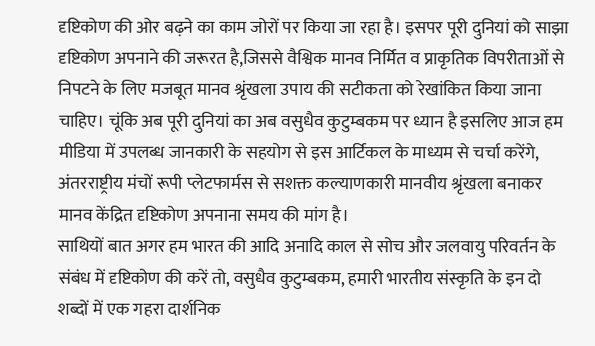दृष्टिकोण की ओर बढ़ने का काम जोरों पर किया जा रहा है। इसपर पूरी दुनियां को साझा दृष्टिकोण अपनाने की जरूरत है,जिससे वैश्विक मानव निर्मित व प्राकृतिक विपरीताओं से निपटने के लिए मजबूत मानव श्रृंखला उपाय की सटीकता को रेखांकित किया जाना चाहिए। चूंकि अब पूरी दुनियां का अब वसुधैव कुटुम्बकम पर ध्यान है इसलिए आज हम मीडिया में उपलब्ध जानकारी के सहयोग से इस आर्टिकल के माध्यम से चर्चा करेंगे, अंतरराष्ट्रीय मंचों रूपी प्लेटफार्मस से सशक्त कल्याणकारी मानवीय श्रृंखला बनाकर मानव केंद्रित दृष्टिकोण अपनाना समय की मांग है।
साथियों बात अगर हम भारत की आदि अनादि काल से सोच और जलवायु परिवर्तन के संबंध में दृष्टिकोण की करें तो, वसुधैव कुटुम्बकम, हमारी भारतीय संस्कृति के इन दो शब्दों में एक गहरा दार्शनिक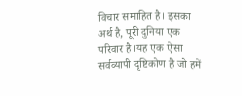विचार समाहित है। इसका अर्थ है, पूरी दुनिया एक परिवार है।यह एक ऐसा सर्वव्यापी दृष्टिकोण है जो हमें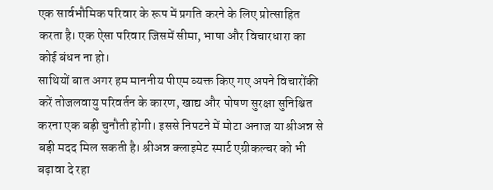एक सार्वभौमिक परिवार के रूप में प्रगति करने के लिए प्रोत्साहित करता है। एक ऐसा परिवार जिसमें सीमा, भाषा और विचारधारा का कोई बंधन ना हो।
साथियों बात अगर हम माननीय पीएम व्यक्त किए गए अपने विचारोंकी करें तोजलवायु परिवर्तन के कारण, खाद्य और पोषण सुरक्षा सुनिश्चित करना एक बड़ी चुनौती होगी। इससे निपटने में मोटा अनाज या श्रीअन्न से बड़ी मदद मिल सकती है। श्रीअन्न क्लाइमेट स्मार्ट एग्रीकल्चर को भी बढ़ावा दे रहा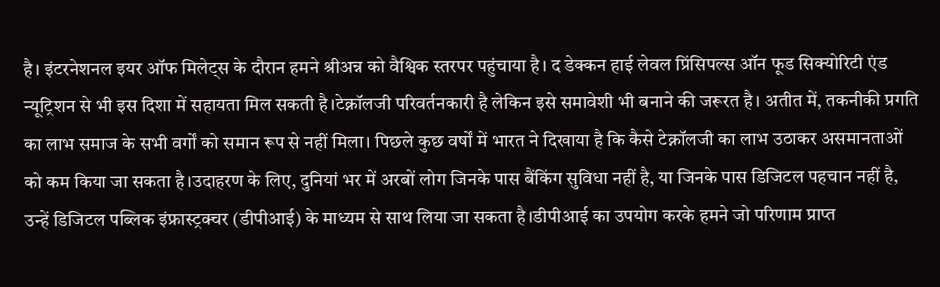है। इंटरनेशनल इयर ऑफ मिलेट्स के दौरान हमने श्रीअन्न को वैश्विक स्तरपर पहुंचाया है। द डेक्कन हाई लेवल प्रिंसिपल्स ऑन फूड सिक्योरिटी एंड न्यूट्रिशन से भी इस दिशा में सहायता मिल सकती है।टेक्नॉलजी परिवर्तनकारी है लेकिन इसे समावेशी भी बनाने की जरूरत है। अतीत में, तकनीकी प्रगति का लाभ समाज के सभी वर्गों को समान रूप से नहीं मिला। पिछले कुछ वर्षों में भारत ने दिखाया है कि कैसे टेक्नॉलजी का लाभ उठाकर असमानताओं को कम किया जा सकता है।उदाहरण के लिए, दुनियां भर में अरबों लोग जिनके पास बैंकिंग सुविधा नहीं है, या जिनके पास डिजिटल पहचान नहीं है, उन्हें डिजिटल पब्लिक इंफ्रास्ट्रक्चर (डीपीआई) के माध्यम से साथ लिया जा सकता है।डीपीआई का उपयोग करके हमने जो परिणाम प्राप्त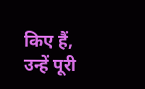किए हैं, उन्हें पूरी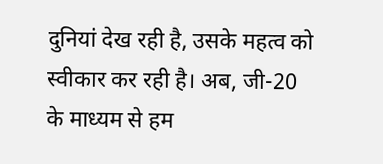दुनियां देख रही है, उसके महत्व को स्वीकार कर रही है। अब, जी-20 के माध्यम से हम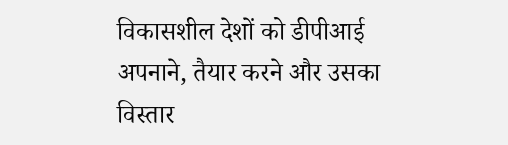विकासशील देशों को डीपीआई अपनाने, तैयार करने और उसका विस्तार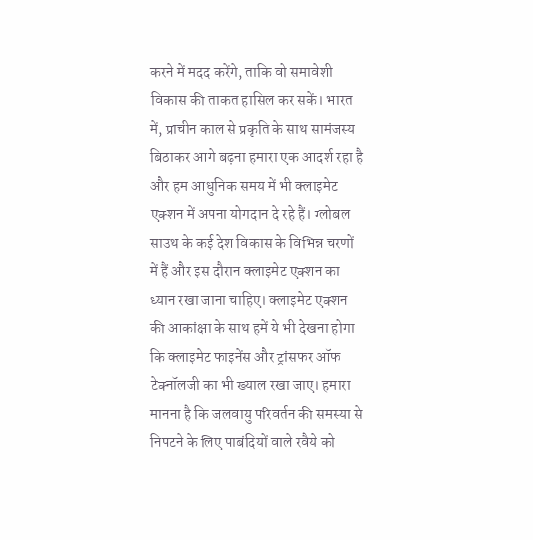करने में मदद करेंगे, ताकि वो समावेशी विकास की ताकत हासिल कर सकें। भारत में, प्राचीन काल से प्रकृति के साथ सामंजस्य बिठाकर आगे बढ़ना हमारा एक आदर्श रहा है और हम आधुनिक समय में भी क्लाइमेट एक्शन में अपना योगदान दे रहे हैं। ग्लोबल साउथ के कई देश विकास के विभिन्न चरणों में हैं और इस दौरान क्लाइमेट एक्शन का ध्यान रखा जाना चाहिए। क्लाइमेट एक्शन की आकांक्षा के साथ हमें ये भी देखना होगा कि क्लाइमेट फाइनेंस और ट्रांसफर ऑफ टेक्नॉलजी का भी ख्याल रखा जाए। हमारा मानना है कि जलवायु परिवर्तन की समस्या से निपटने के लिए पाबंदियों वाले रवैये को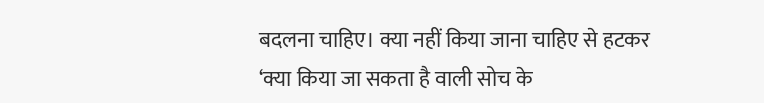बदलना चाहिए। क्या नहीं किया जाना चाहिए से हटकर ‘क्या किया जा सकता है वाली सोच के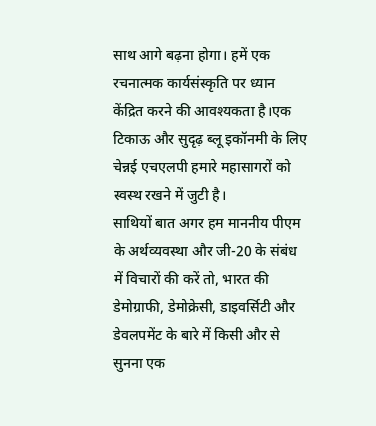साथ आगे बढ़ना होगा। हमें एक रचनात्मक कार्यसंस्कृति पर ध्यान केंद्रित करने की आवश्यकता है।एक टिकाऊ और सुदृढ़ ब्लू इकॉनमी के लिए चेन्नई एचएलपी हमारे महासागरों को स्वस्थ रखने में जुटी है।
साथियों बात अगर हम माननीय पीएम के अर्थव्यवस्था और जी-20 के संबंध में विचारों की करें तो, भारत की डेमोग्राफी, डेमोक्रेसी, डाइवर्सिटी और डेवलपमेंट के बारे में किसी और से सुनना एक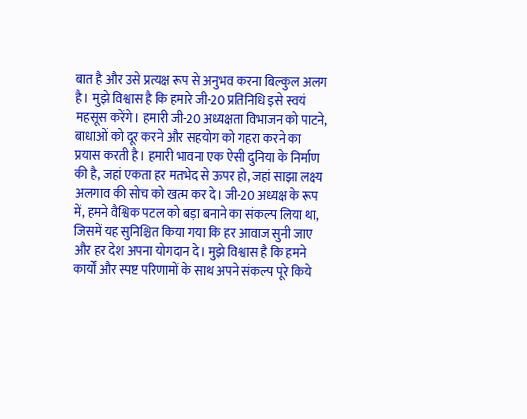बात है और उसे प्रत्यक्ष रूप से अनुभव करना बिल्कुल अलग है। मुझे विश्वास है कि हमारे जी-20 प्रतिनिधि इसे स्वयं महसूस करेंगे। हमारी जी-20 अध्यक्षता विभाजन को पाटने, बाधाओं को दूर करने और सहयोग को गहरा करने का प्रयास करती है। हमारी भावना एक ऐसी दुनिया के निर्माण की है, जहां एकता हर मतभेद से ऊपर हो, जहां साझा लक्ष्य अलगाव की सोच को खत्म कर दे। जी-20 अध्यक्ष के रूप में, हमने वैश्विक पटल को बड़ा बनाने का संकल्प लिया था, जिसमें यह सुनिश्चित किया गया कि हर आवाज सुनी जाए और हर देश अपना योगदान दे। मुझे विश्वास है कि हमने कार्यों और स्पष्ट परिणामों के साथ अपने संकल्प पूरे किये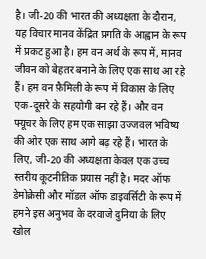है। जी-20 की भारत की अध्यक्षता के दौरान, यह विचार मानव केंद्रित प्रगति के आह्वान के रूप में प्रकट हुआ है। हम वन अर्थ के रूप में, मानव जीवन को बेहतर बनाने के लिए एक साथ आ रहे हैं। हम वन फ़ैमिली के रूप में विकास के लिए एक-दूसरे के सहयोगी बन रहे हैं। और वन फ्यूचर के लिए हम एक साझा उज्जवल भविष्य की ओर एक साथ आगे बढ़ रहे हैं। भारत के लिए, जी-20 की अध्यक्षता केवल एक उच्च स्तरीय कूटनीतिक प्रयास नहीं है। मदर ऑफ डेमोक्रेसी और मॉडल ऑफ डाइवर्सिटी के रूप में हमने इस अनुभव के दरवाजे दुनिया के लिए खोल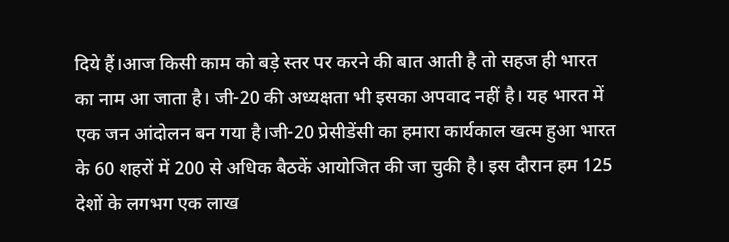दिये हैं।आज किसी काम को बड़े स्तर पर करने की बात आती है तो सहज ही भारत का नाम आ जाता है। जी-20 की अध्यक्षता भी इसका अपवाद नहीं है। यह भारत में एक जन आंदोलन बन गया है।जी-20 प्रेसीडेंसी का हमारा कार्यकाल खत्म हुआ भारत के 60 शहरों में 200 से अधिक बैठकें आयोजित की जा चुकी है। इस दौरान हम 125 देशों के लगभग एक लाख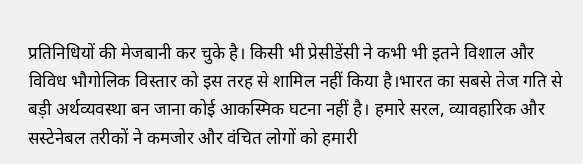प्रतिनिधियों की मेजबानी कर चुके है। किसी भी प्रेसीडेंसी ने कभी भी इतने विशाल और विविध भौगोलिक विस्तार को इस तरह से शामिल नहीं किया है।भारत का सबसे तेज गति से बड़ी अर्थव्यवस्था बन जाना कोई आकस्मिक घटना नहीं है। हमारे सरल, व्यावहारिक और सस्टेनेबल तरीकों ने कमजोर और वंचित लोगों को हमारी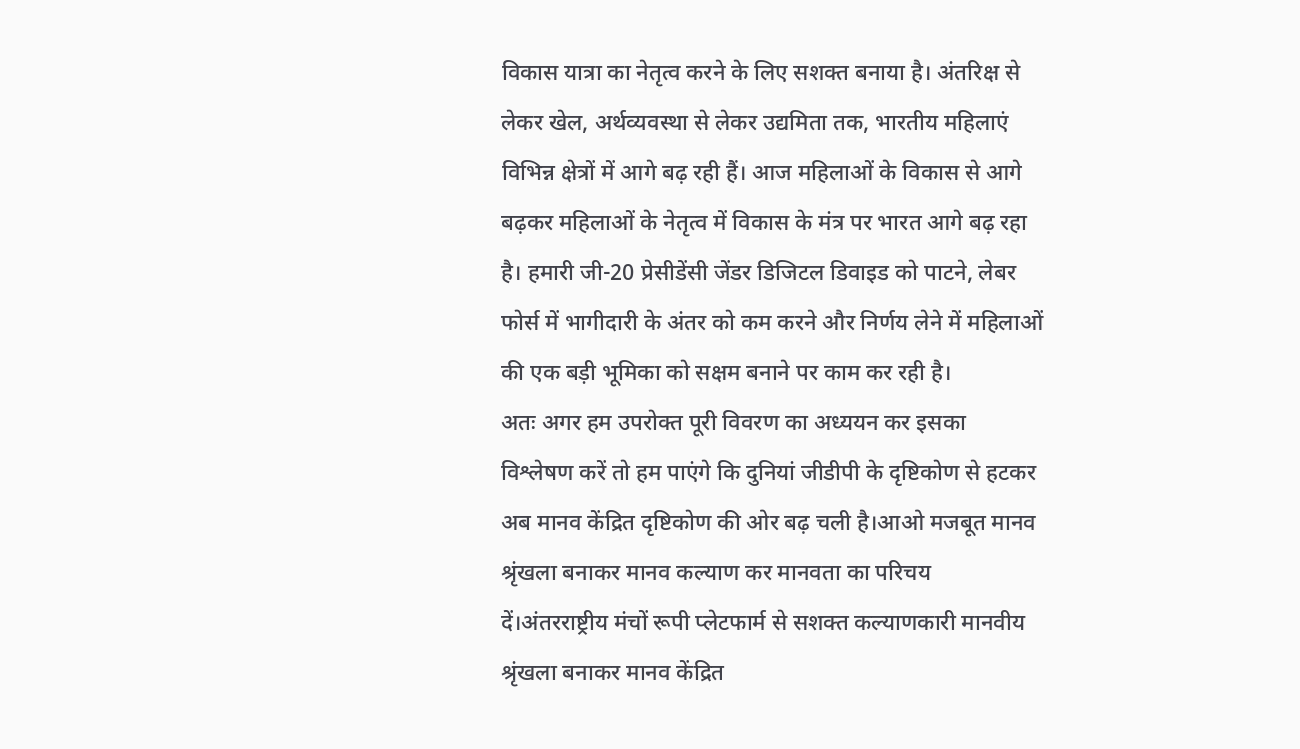विकास यात्रा का नेतृत्व करने के लिए सशक्त बनाया है। अंतरिक्ष से लेकर खेल, अर्थव्यवस्था से लेकर उद्यमिता तक, भारतीय महिलाएं विभिन्न क्षेत्रों में आगे बढ़ रही हैं। आज महिलाओं के विकास से आगे बढ़कर महिलाओं के नेतृत्व में विकास के मंत्र पर भारत आगे बढ़ रहा है। हमारी जी-20 प्रेसीडेंसी जेंडर डिजिटल डिवाइड को पाटने, लेबर फोर्स में भागीदारी के अंतर को कम करने और निर्णय लेने में महिलाओं की एक बड़ी भूमिका को सक्षम बनाने पर काम कर रही है।
अतः अगर हम उपरोक्त पूरी विवरण का अध्ययन कर इसका विश्लेषण करें तो हम पाएंगे कि दुनियां जीडीपी के दृष्टिकोण से हटकर अब मानव केंद्रित दृष्टिकोण की ओर बढ़ चली है।आओ मजबूत मानव श्रृंखला बनाकर मानव कल्याण कर मानवता का परिचय दें।अंतरराष्ट्रीय मंचों रूपी प्लेटफार्म से सशक्त कल्याणकारी मानवीय श्रृंखला बनाकर मानव केंद्रित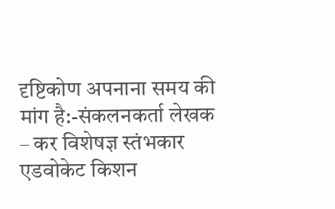दृष्टिकोण अपनाना समय की मांग है:-संकलनकर्ता लेखक – कर विशेषज्ञ स्तंभकार एडवोकेट किशन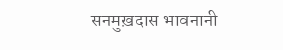सनमुख़दास भावनानी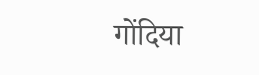गोंदिया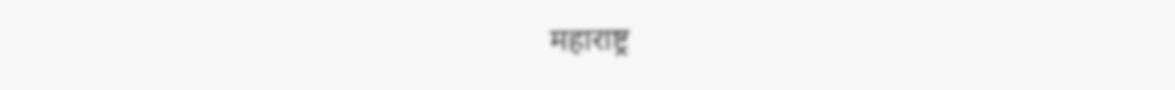महाराष्ट्र